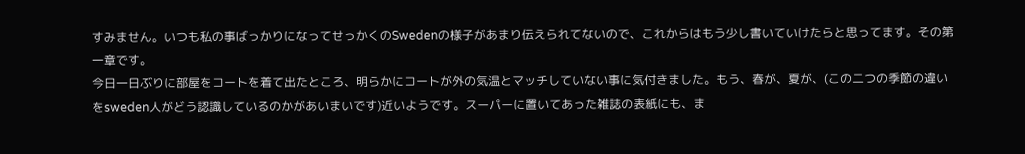すみません。いつも私の事ばっかりになってせっかくのSwedenの様子があまり伝えられてないので、これからはもう少し書いていけたらと思ってます。その第一章です。
今日一日ぶりに部屋をコートを着て出たところ、明らかにコートが外の気温とマッチしていない事に気付きました。もう、春が、夏が、(この二つの季節の違いをsweden人がどう認識しているのかがあいまいです)近いようです。スーパーに置いてあった雑誌の表紙にも、ま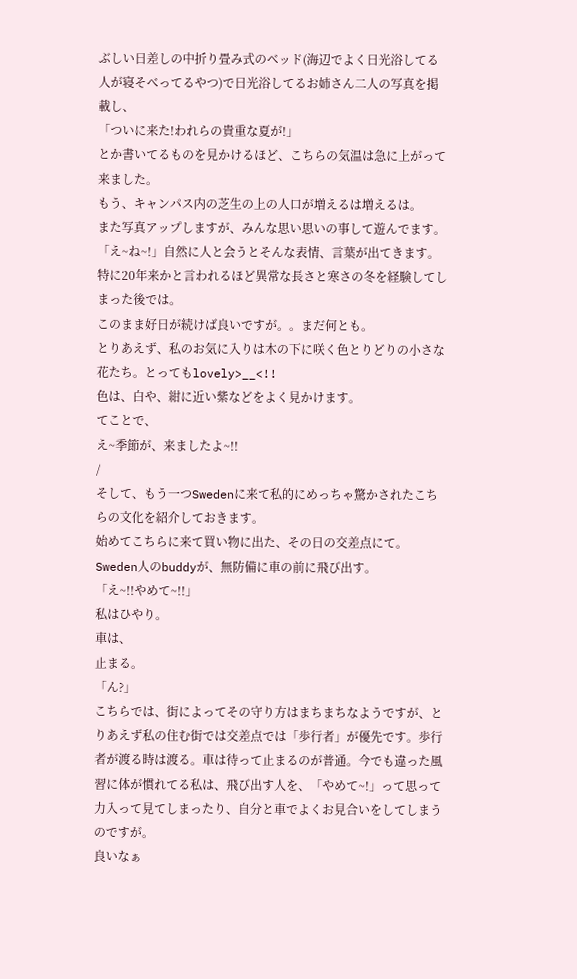ぶしい日差しの中折り畳み式のベッド(海辺でよく日光浴してる人が寝そべってるやつ)で日光浴してるお姉さん二人の写真を掲載し、
「ついに来た!われらの貴重な夏が!」
とか書いてるものを見かけるほど、こちらの気温は急に上がって来ました。
もう、キャンパス内の芝生の上の人口が増えるは増えるは。
また写真アップしますが、みんな思い思いの事して遊んでます。
「え~ね~!」自然に人と会うとそんな表情、言葉が出てきます。
特に20年来かと言われるほど異常な長さと寒さの冬を経験してしまった後では。
このまま好日が続けば良いですが。。まだ何とも。
とりあえず、私のお気に入りは木の下に咲く色とりどりの小さな花たち。とってもlovely>__<!!
色は、白や、紺に近い紫などをよく見かけます。
てことで、
え~季節が、来ましたよ~!!
/
そして、もう一つSwedenに来て私的にめっちゃ驚かされたこちらの文化を紹介しておきます。
始めてこちらに来て買い物に出た、その日の交差点にて。
Sweden人のbuddyが、無防備に車の前に飛び出す。
「え~!!やめて~!!」
私はひやり。
車は、
止まる。
「ん?」
こちらでは、街によってその守り方はまちまちなようですが、とりあえず私の住む街では交差点では「歩行者」が優先です。歩行者が渡る時は渡る。車は待って止まるのが普通。今でも違った風習に体が慣れてる私は、飛び出す人を、「やめて~!」って思って力入って見てしまったり、自分と車でよくお見合いをしてしまうのですが。
良いなぁ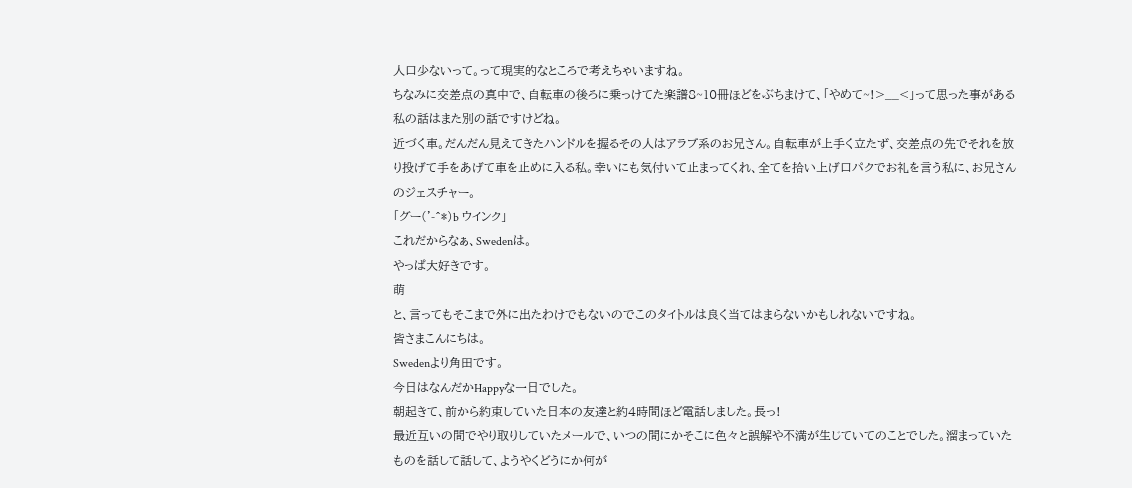人口少ないって。って現実的なところで考えちゃいますね。
ちなみに交差点の真中で、自転車の後ろに乗っけてた楽譜8~10冊ほどをぶちまけて、「やめて~!>__<」って思った事がある私の話はまた別の話ですけどね。
近づく車。だんだん見えてきたハンドルを握るその人はアラブ系のお兄さん。自転車が上手く立たず、交差点の先でそれを放り投げて手をあげて車を止めに入る私。幸いにも気付いて止まってくれ、全てを拾い上げ口パクでお礼を言う私に、お兄さんのジェスチャー。
「グー('-^*)b ウインク」
これだからなぁ、Swedenは。
やっぱ大好きです。
萌
と、言ってもそこまで外に出たわけでもないのでこのタイトルは良く当てはまらないかもしれないですね。
皆さまこんにちは。
Swedenより角田です。
今日はなんだかHappyな一日でした。
朝起きて、前から約束していた日本の友達と約4時間ほど電話しました。長っ!
最近互いの間でやり取りしていたメールで、いつの間にかそこに色々と誤解や不満が生じていてのことでした。溜まっていたものを話して話して、ようやくどうにか何が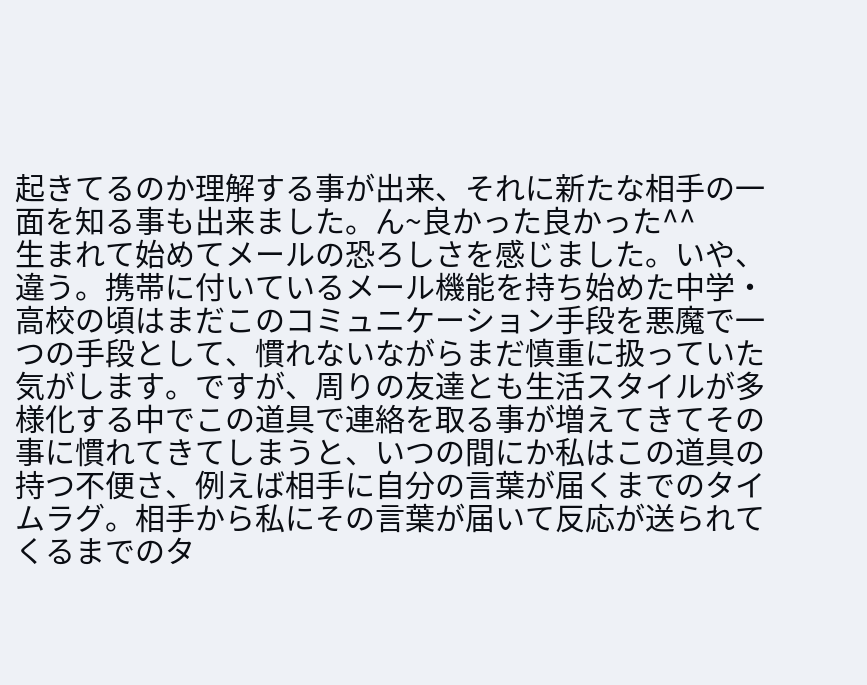起きてるのか理解する事が出来、それに新たな相手の一面を知る事も出来ました。ん~良かった良かった^^
生まれて始めてメールの恐ろしさを感じました。いや、違う。携帯に付いているメール機能を持ち始めた中学・高校の頃はまだこのコミュニケーション手段を悪魔で一つの手段として、慣れないながらまだ慎重に扱っていた気がします。ですが、周りの友達とも生活スタイルが多様化する中でこの道具で連絡を取る事が増えてきてその事に慣れてきてしまうと、いつの間にか私はこの道具の持つ不便さ、例えば相手に自分の言葉が届くまでのタイムラグ。相手から私にその言葉が届いて反応が送られてくるまでのタ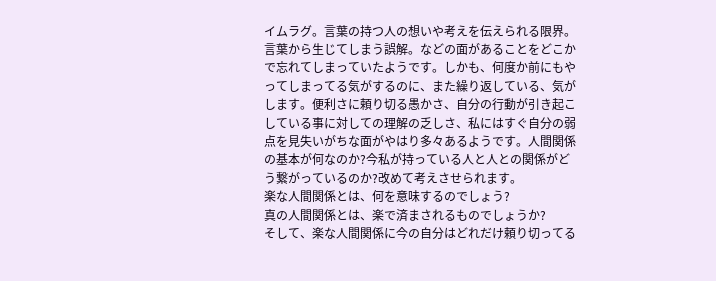イムラグ。言葉の持つ人の想いや考えを伝えられる限界。言葉から生じてしまう誤解。などの面があることをどこかで忘れてしまっていたようです。しかも、何度か前にもやってしまってる気がするのに、また繰り返している、気がします。便利さに頼り切る愚かさ、自分の行動が引き起こしている事に対しての理解の乏しさ、私にはすぐ自分の弱点を見失いがちな面がやはり多々あるようです。人間関係の基本が何なのか?今私が持っている人と人との関係がどう繋がっているのか?改めて考えさせられます。
楽な人間関係とは、何を意味するのでしょう?
真の人間関係とは、楽で済まされるものでしょうか?
そして、楽な人間関係に今の自分はどれだけ頼り切ってる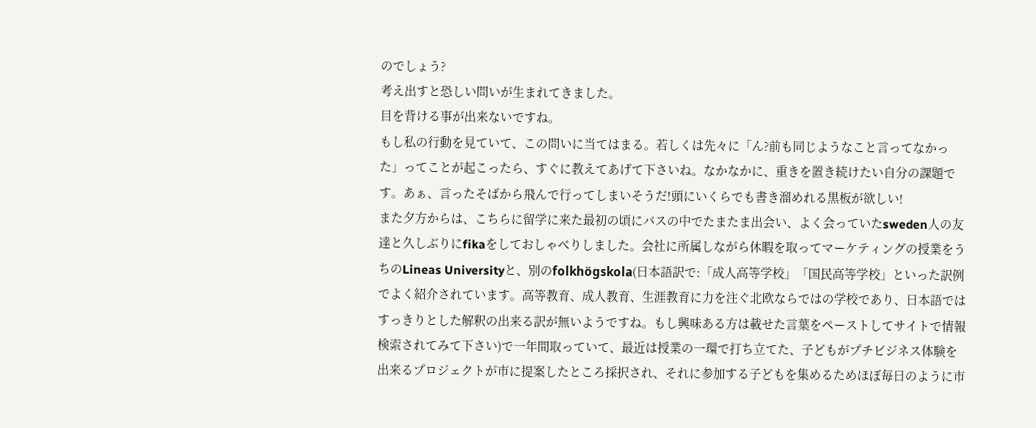のでしょう?
考え出すと恐しい問いが生まれてきました。
目を背ける事が出来ないですね。
もし私の行動を見ていて、この問いに当てはまる。若しくは先々に「ん?前も同じようなこと言ってなかった」ってことが起こったら、すぐに教えてあげて下さいね。なかなかに、重きを置き続けたい自分の課題です。あぁ、言ったそばから飛んで行ってしまいそうだ!頭にいくらでも書き溜めれる黒板が欲しい!
また夕方からは、こちらに留学に来た最初の頃にバスの中でたまたま出会い、よく会っていたsweden人の友達と久しぶりにfikaをしておしゃべりしました。会社に所属しながら休暇を取ってマーケティングの授業をうちのLineas Universityと、別のfolkhögskola(日本語訳で:「成人高等学校」「国民高等学校」といった訳例でよく紹介されています。高等教育、成人教育、生涯教育に力を注ぐ北欧ならではの学校であり、日本語ではすっきりとした解釈の出来る訳が無いようですね。もし興味ある方は載せた言葉をペーストしてサイトで情報検索されてみて下さい)で一年間取っていて、最近は授業の一環で打ち立てた、子どもがプチビジネス体験を出来るプロジェクトが市に提案したところ採択され、それに参加する子どもを集めるためほぼ毎日のように市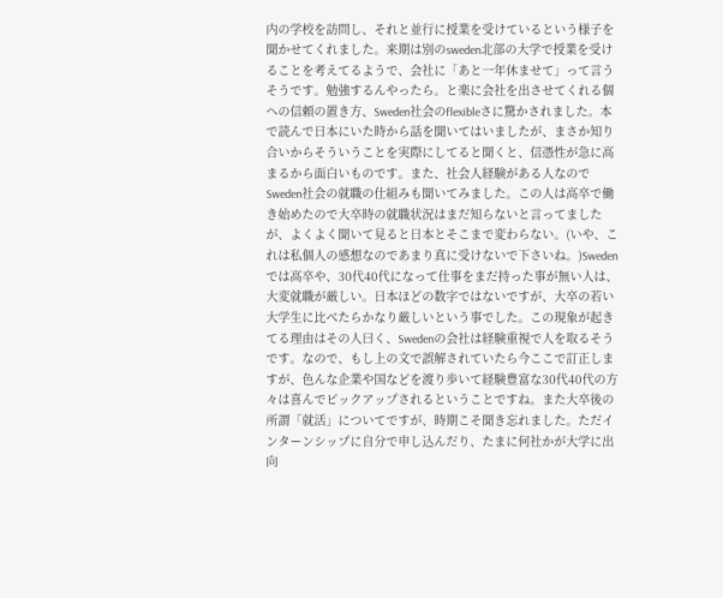内の学校を訪問し、それと並行に授業を受けているという様子を聞かせてくれました。来期は別のsweden北部の大学で授業を受けることを考えてるようで、会社に「あと一年休ませて」って言うそうです。勉強するんやったら。と楽に会社を出させてくれる個への信頼の置き方、Sweden社会のflexibleさに驚かされました。本で読んで日本にいた時から話を聞いてはいましたが、まさか知り合いからそういうことを実際にしてると聞くと、信憑性が急に高まるから面白いものです。また、社会人経験がある人なのでSweden社会の就職の仕組みも聞いてみました。この人は高卒で働き始めたので大卒時の就職状況はまだ知らないと言ってましたが、よくよく聞いて見ると日本とそこまで変わらない。(いや、これは私個人の感想なのであまり真に受けないで下さいね。)Swedenでは高卒や、30代40代になって仕事をまだ持った事が無い人は、大変就職が厳しい。日本ほどの数字ではないですが、大卒の若い大学生に比べたらかなり厳しいという事でした。この現象が起きてる理由はその人曰く、Swedenの会社は経験重視で人を取るそうです。なので、もし上の文で誤解されていたら今ここで訂正しますが、色んな企業や国などを渡り歩いて経験豊富な30代40代の方々は喜んでピックアップされるということですね。また大卒後の所謂「就活」についてですが、時期こそ聞き忘れました。ただインターンシップに自分で申し込んだり、たまに何社かが大学に出向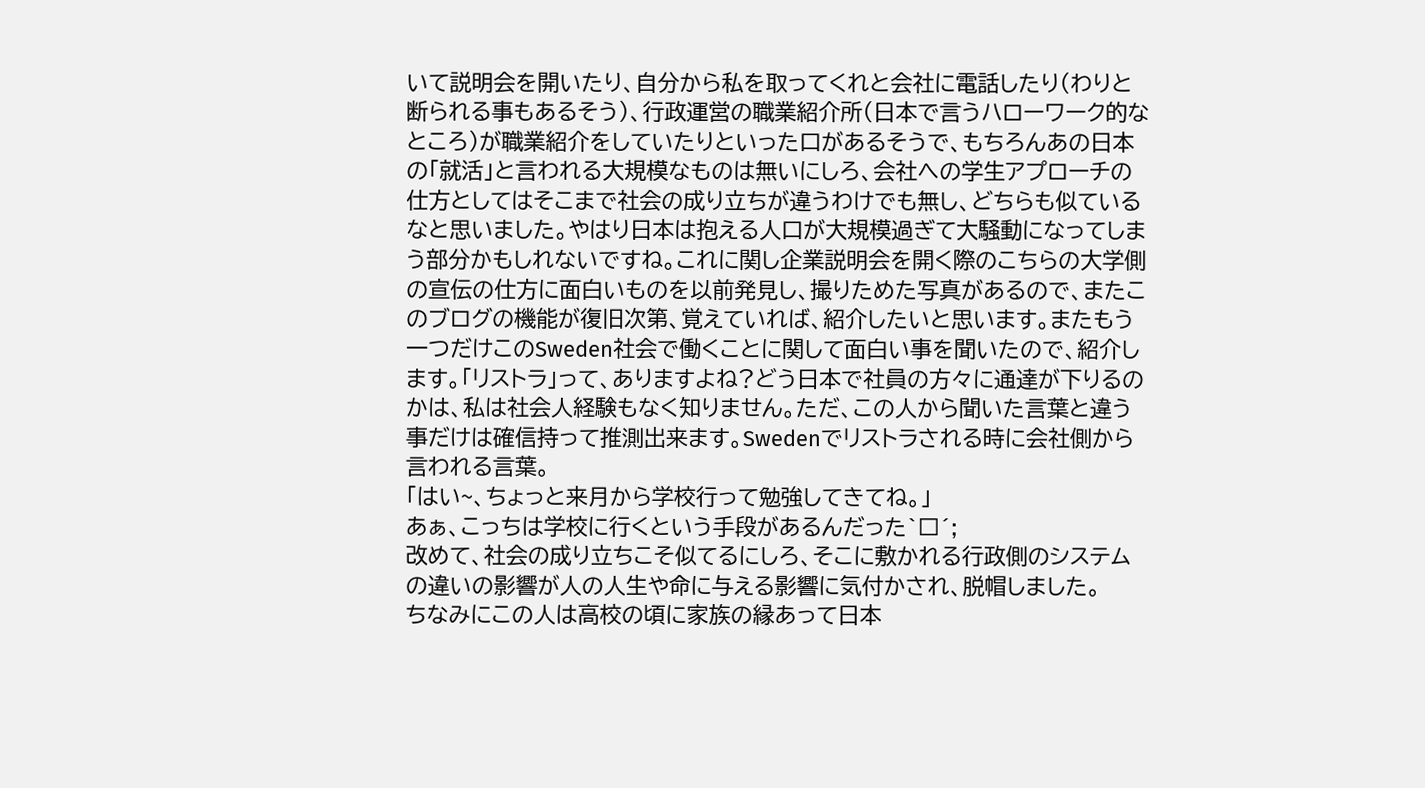いて説明会を開いたり、自分から私を取ってくれと会社に電話したり(わりと断られる事もあるそう)、行政運営の職業紹介所(日本で言うハローワーク的なところ)が職業紹介をしていたりといった口があるそうで、もちろんあの日本の「就活」と言われる大規模なものは無いにしろ、会社への学生アプローチの仕方としてはそこまで社会の成り立ちが違うわけでも無し、どちらも似ているなと思いました。やはり日本は抱える人口が大規模過ぎて大騒動になってしまう部分かもしれないですね。これに関し企業説明会を開く際のこちらの大学側の宣伝の仕方に面白いものを以前発見し、撮りためた写真があるので、またこのブログの機能が復旧次第、覚えていれば、紹介したいと思います。またもう一つだけこのSweden社会で働くことに関して面白い事を聞いたので、紹介します。「リストラ」って、ありますよね?どう日本で社員の方々に通達が下りるのかは、私は社会人経験もなく知りません。ただ、この人から聞いた言葉と違う事だけは確信持って推測出来ます。Swedenでリストラされる時に会社側から言われる言葉。
「はい~、ちょっと来月から学校行って勉強してきてね。」
あぁ、こっちは学校に行くという手段があるんだった`□´;
改めて、社会の成り立ちこそ似てるにしろ、そこに敷かれる行政側のシステムの違いの影響が人の人生や命に与える影響に気付かされ、脱帽しました。
ちなみにこの人は高校の頃に家族の縁あって日本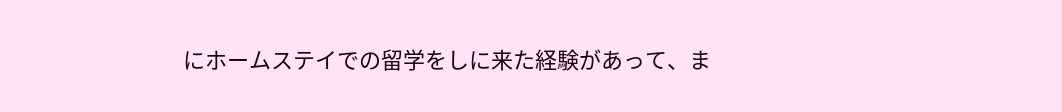にホームステイでの留学をしに来た経験があって、ま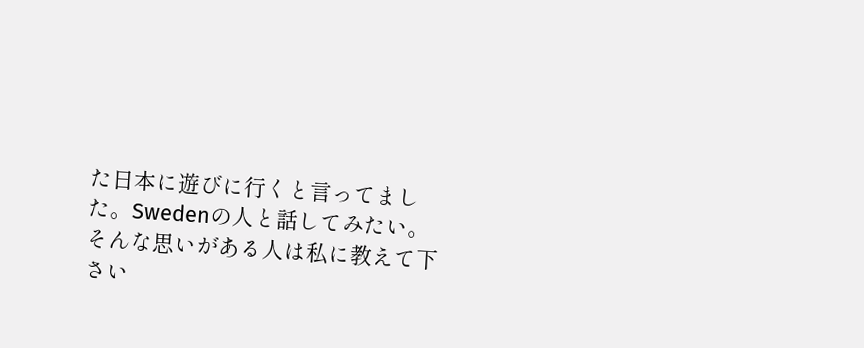た日本に遊びに行くと言ってました。Swedenの人と話してみたい。そんな思いがある人は私に教えて下さい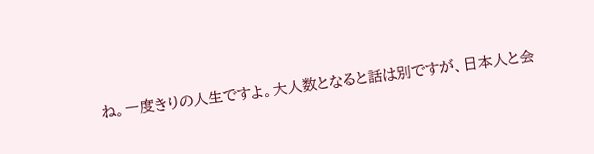ね。一度きりの人生ですよ。大人数となると話は別ですが、日本人と会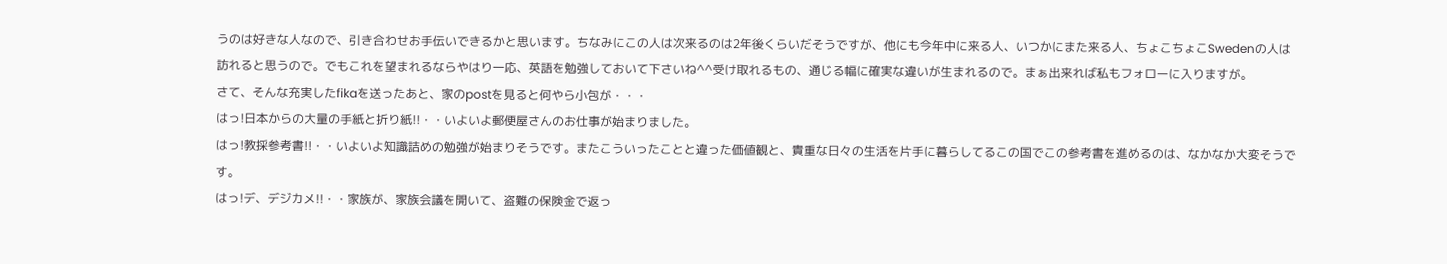うのは好きな人なので、引き合わせお手伝いできるかと思います。ちなみにこの人は次来るのは2年後くらいだそうですが、他にも今年中に来る人、いつかにまた来る人、ちょこちょこSwedenの人は訪れると思うので。でもこれを望まれるならやはり一応、英語を勉強しておいて下さいね^^受け取れるもの、通じる幅に確実な違いが生まれるので。まぁ出来れば私もフォローに入りますが。
さて、そんな充実したfikaを送ったあと、家のpostを見ると何やら小包が・・・
はっ!日本からの大量の手紙と折り紙!!・・いよいよ郵便屋さんのお仕事が始まりました。
はっ!教採参考書!!・・いよいよ知識詰めの勉強が始まりそうです。またこういったことと違った価値観と、貴重な日々の生活を片手に暮らしてるこの国でこの参考書を進めるのは、なかなか大変そうです。
はっ!デ、デジカメ!!・・家族が、家族会議を開いて、盗難の保険金で返っ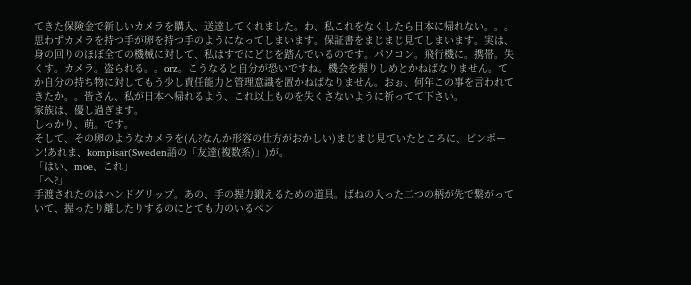てきた保険金で新しいカメラを購入、送達してくれました。わ、私これをなくしたら日本に帰れない。。。思わずカメラを持つ手が卵を持つ手のようになってしまいます。保証書をまじまじ見てしまいます。実は、身の回りのほぼ全ての機械に対して、私はすでにどじを踏んでいるのです。パソコン。飛行機に。携帯。失くす。カメラ。盗られる。。orz。こうなると自分が恐いですね。機会を握りしめとかねばなりません。てか自分の持ち物に対してもう少し責任能力と管理意識を置かねばなりません。おぉ、何年この事を言われてきたか。。皆さん、私が日本へ帰れるよう、これ以上ものを失くさないように祈ってて下さい。
家族は、優し過ぎます。
しっかり、萌。です。
そして、その卵のようなカメラを(ん?なんか形容の仕方がおかしい)まじまじ見ていたところに、ピンポーン!あれま、kompisar(Sweden語の「友達(複数系)」)が。
「はい、moe、これ」
「へ?」
手渡されたのはハンドグリップ。あの、手の握力鍛えるための道具。ばねの入った二つの柄が先で繋がっていて、握ったり離したりするのにとても力のいるペン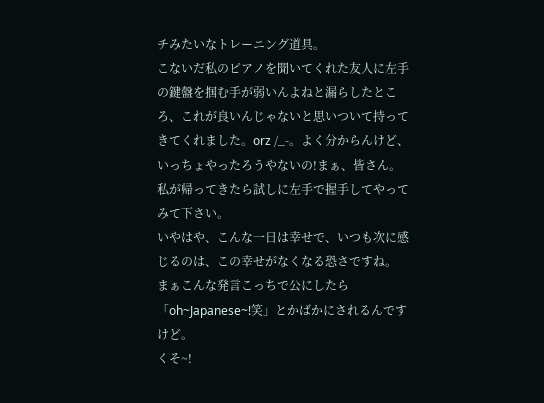チみたいなトレーニング道具。
こないだ私のピアノを聞いてくれた友人に左手の鍵盤を掴む手が弱いんよねと漏らしたところ、これが良いんじゃないと思いついて持ってきてくれました。orz /_-。よく分からんけど、いっちょやったろうやないの!まぁ、皆さん。私が帰ってきたら試しに左手で握手してやってみて下さい。
いやはや、こんな一日は幸せで、いつも次に感じるのは、この幸せがなくなる恐さですね。
まぁこんな発言こっちで公にしたら「oh~Japanese~!笑」とかばかにされるんですけど。
くそ~!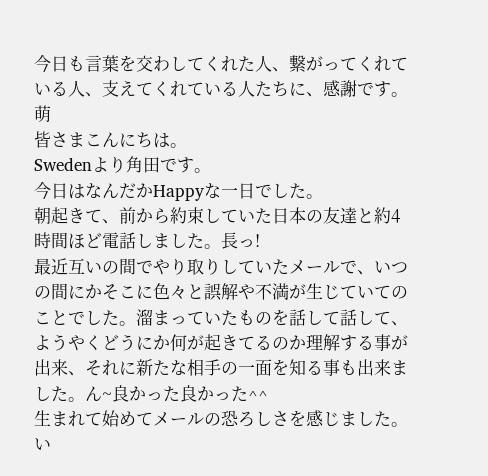今日も言葉を交わしてくれた人、繋がってくれている人、支えてくれている人たちに、感謝です。
萌
皆さまこんにちは。
Swedenより角田です。
今日はなんだかHappyな一日でした。
朝起きて、前から約束していた日本の友達と約4時間ほど電話しました。長っ!
最近互いの間でやり取りしていたメールで、いつの間にかそこに色々と誤解や不満が生じていてのことでした。溜まっていたものを話して話して、ようやくどうにか何が起きてるのか理解する事が出来、それに新たな相手の一面を知る事も出来ました。ん~良かった良かった^^
生まれて始めてメールの恐ろしさを感じました。い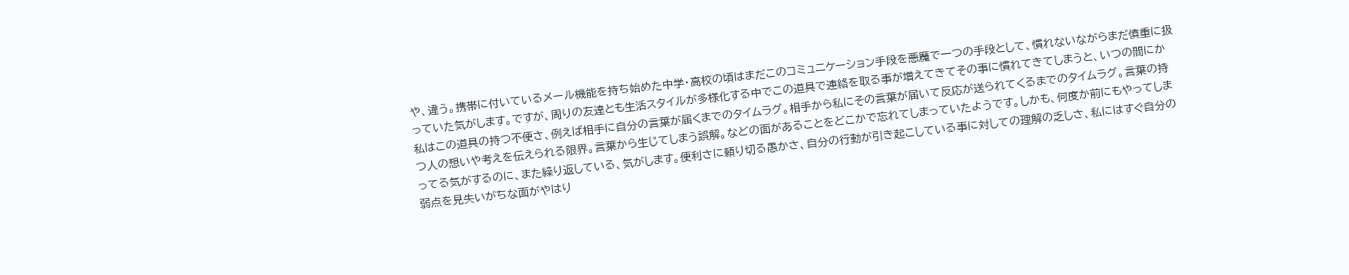や、違う。携帯に付いているメール機能を持ち始めた中学・高校の頃はまだこのコミュニケーション手段を悪魔で一つの手段として、慣れないながらまだ慎重に扱っていた気がします。ですが、周りの友達とも生活スタイルが多様化する中でこの道具で連絡を取る事が増えてきてその事に慣れてきてしまうと、いつの間にか私はこの道具の持つ不便さ、例えば相手に自分の言葉が届くまでのタイムラグ。相手から私にその言葉が届いて反応が送られてくるまでのタイムラグ。言葉の持つ人の想いや考えを伝えられる限界。言葉から生じてしまう誤解。などの面があることをどこかで忘れてしまっていたようです。しかも、何度か前にもやってしまってる気がするのに、また繰り返している、気がします。便利さに頼り切る愚かさ、自分の行動が引き起こしている事に対しての理解の乏しさ、私にはすぐ自分の弱点を見失いがちな面がやはり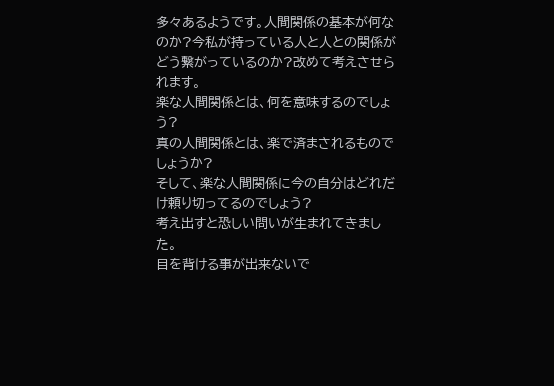多々あるようです。人間関係の基本が何なのか?今私が持っている人と人との関係がどう繋がっているのか?改めて考えさせられます。
楽な人間関係とは、何を意味するのでしょう?
真の人間関係とは、楽で済まされるものでしょうか?
そして、楽な人間関係に今の自分はどれだけ頼り切ってるのでしょう?
考え出すと恐しい問いが生まれてきました。
目を背ける事が出来ないで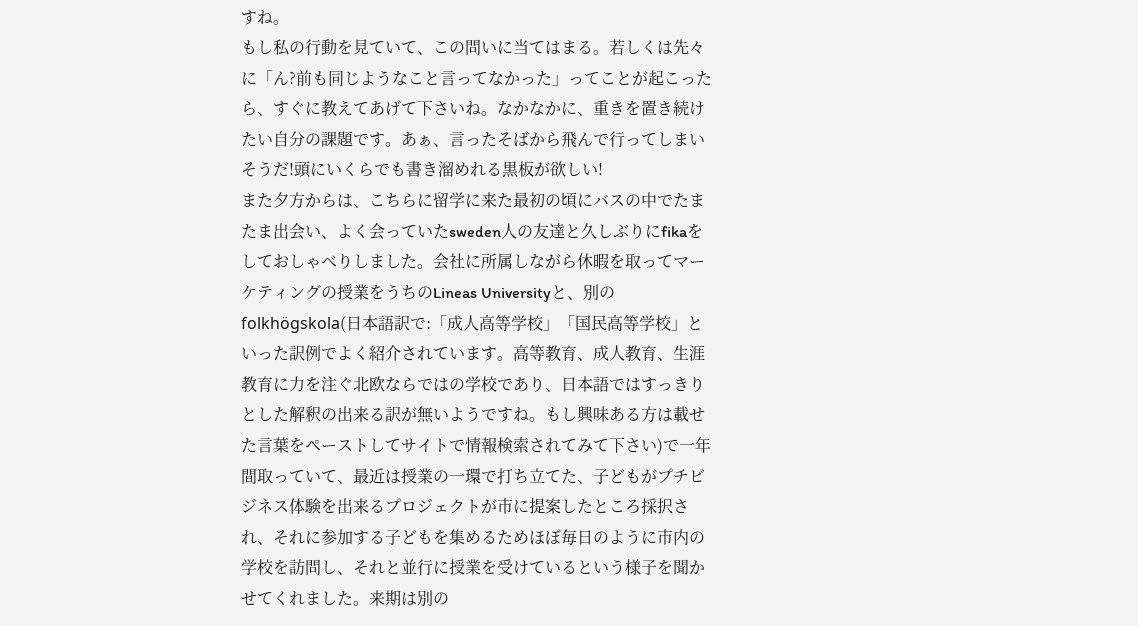すね。
もし私の行動を見ていて、この問いに当てはまる。若しくは先々に「ん?前も同じようなこと言ってなかった」ってことが起こったら、すぐに教えてあげて下さいね。なかなかに、重きを置き続けたい自分の課題です。あぁ、言ったそばから飛んで行ってしまいそうだ!頭にいくらでも書き溜めれる黒板が欲しい!
また夕方からは、こちらに留学に来た最初の頃にバスの中でたまたま出会い、よく会っていたsweden人の友達と久しぶりにfikaをしておしゃべりしました。会社に所属しながら休暇を取ってマーケティングの授業をうちのLineas Universityと、別のfolkhögskola(日本語訳で:「成人高等学校」「国民高等学校」といった訳例でよく紹介されています。高等教育、成人教育、生涯教育に力を注ぐ北欧ならではの学校であり、日本語ではすっきりとした解釈の出来る訳が無いようですね。もし興味ある方は載せた言葉をペーストしてサイトで情報検索されてみて下さい)で一年間取っていて、最近は授業の一環で打ち立てた、子どもがプチビジネス体験を出来るプロジェクトが市に提案したところ採択され、それに参加する子どもを集めるためほぼ毎日のように市内の学校を訪問し、それと並行に授業を受けているという様子を聞かせてくれました。来期は別の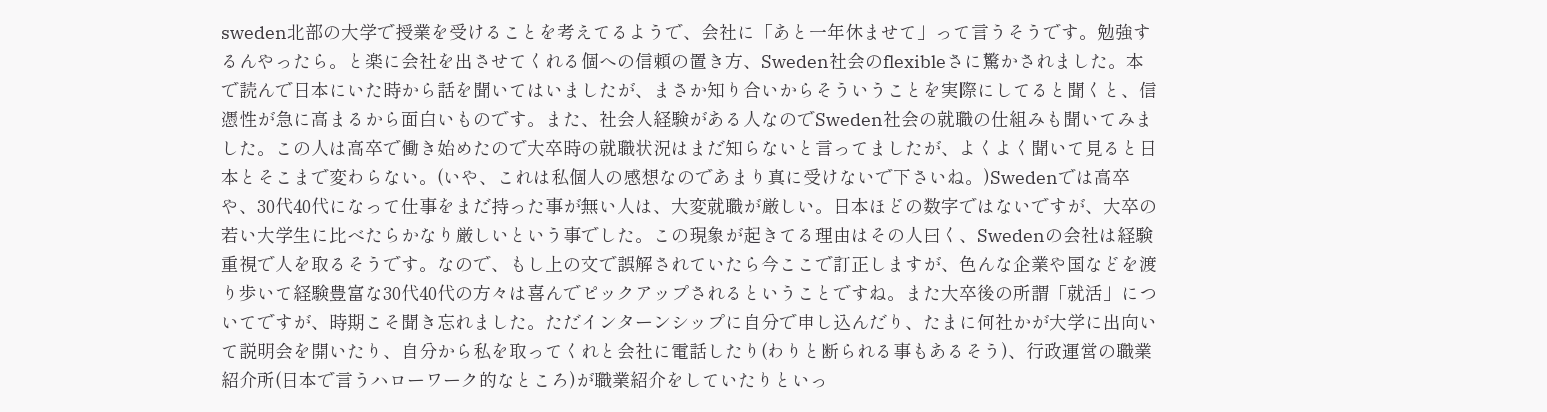sweden北部の大学で授業を受けることを考えてるようで、会社に「あと一年休ませて」って言うそうです。勉強するんやったら。と楽に会社を出させてくれる個への信頼の置き方、Sweden社会のflexibleさに驚かされました。本で読んで日本にいた時から話を聞いてはいましたが、まさか知り合いからそういうことを実際にしてると聞くと、信憑性が急に高まるから面白いものです。また、社会人経験がある人なのでSweden社会の就職の仕組みも聞いてみました。この人は高卒で働き始めたので大卒時の就職状況はまだ知らないと言ってましたが、よくよく聞いて見ると日本とそこまで変わらない。(いや、これは私個人の感想なのであまり真に受けないで下さいね。)Swedenでは高卒や、30代40代になって仕事をまだ持った事が無い人は、大変就職が厳しい。日本ほどの数字ではないですが、大卒の若い大学生に比べたらかなり厳しいという事でした。この現象が起きてる理由はその人曰く、Swedenの会社は経験重視で人を取るそうです。なので、もし上の文で誤解されていたら今ここで訂正しますが、色んな企業や国などを渡り歩いて経験豊富な30代40代の方々は喜んでピックアップされるということですね。また大卒後の所謂「就活」についてですが、時期こそ聞き忘れました。ただインターンシップに自分で申し込んだり、たまに何社かが大学に出向いて説明会を開いたり、自分から私を取ってくれと会社に電話したり(わりと断られる事もあるそう)、行政運営の職業紹介所(日本で言うハローワーク的なところ)が職業紹介をしていたりといっ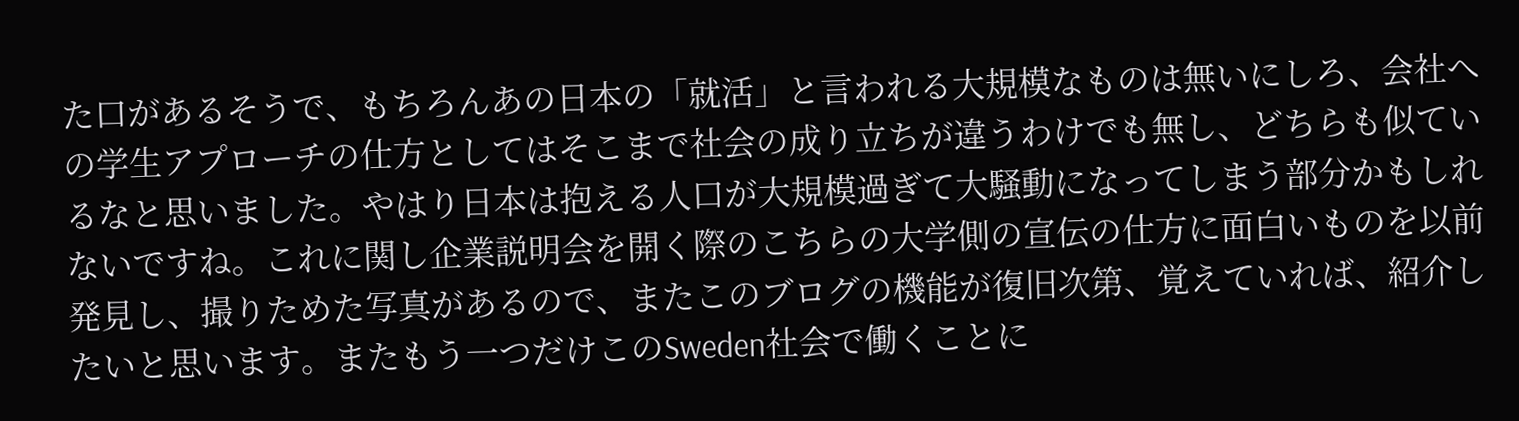た口があるそうで、もちろんあの日本の「就活」と言われる大規模なものは無いにしろ、会社への学生アプローチの仕方としてはそこまで社会の成り立ちが違うわけでも無し、どちらも似ているなと思いました。やはり日本は抱える人口が大規模過ぎて大騒動になってしまう部分かもしれないですね。これに関し企業説明会を開く際のこちらの大学側の宣伝の仕方に面白いものを以前発見し、撮りためた写真があるので、またこのブログの機能が復旧次第、覚えていれば、紹介したいと思います。またもう一つだけこのSweden社会で働くことに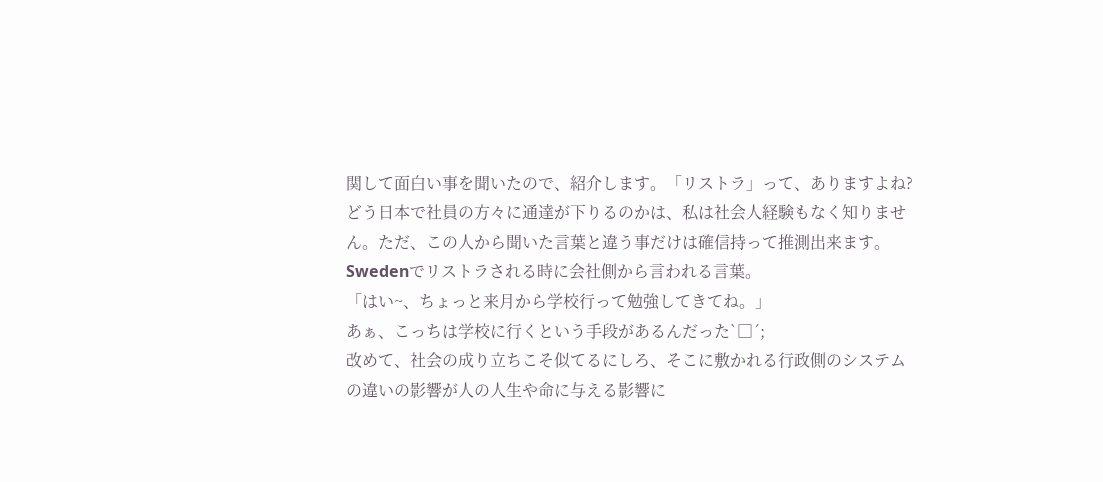関して面白い事を聞いたので、紹介します。「リストラ」って、ありますよね?どう日本で社員の方々に通達が下りるのかは、私は社会人経験もなく知りません。ただ、この人から聞いた言葉と違う事だけは確信持って推測出来ます。Swedenでリストラされる時に会社側から言われる言葉。
「はい~、ちょっと来月から学校行って勉強してきてね。」
あぁ、こっちは学校に行くという手段があるんだった`□´;
改めて、社会の成り立ちこそ似てるにしろ、そこに敷かれる行政側のシステムの違いの影響が人の人生や命に与える影響に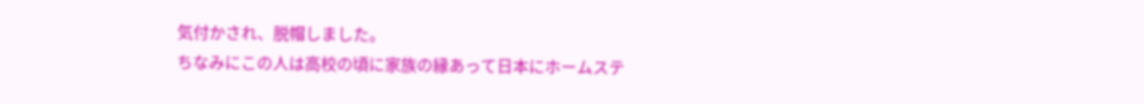気付かされ、脱帽しました。
ちなみにこの人は高校の頃に家族の縁あって日本にホームステ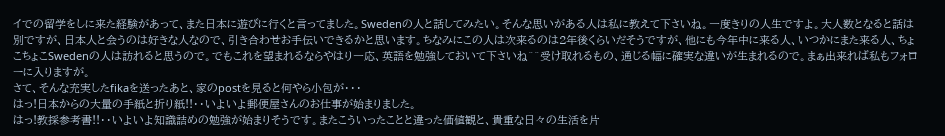イでの留学をしに来た経験があって、また日本に遊びに行くと言ってました。Swedenの人と話してみたい。そんな思いがある人は私に教えて下さいね。一度きりの人生ですよ。大人数となると話は別ですが、日本人と会うのは好きな人なので、引き合わせお手伝いできるかと思います。ちなみにこの人は次来るのは2年後くらいだそうですが、他にも今年中に来る人、いつかにまた来る人、ちょこちょこSwedenの人は訪れると思うので。でもこれを望まれるならやはり一応、英語を勉強しておいて下さいね^^受け取れるもの、通じる幅に確実な違いが生まれるので。まぁ出来れば私もフォローに入りますが。
さて、そんな充実したfikaを送ったあと、家のpostを見ると何やら小包が・・・
はっ!日本からの大量の手紙と折り紙!!・・いよいよ郵便屋さんのお仕事が始まりました。
はっ!教採参考書!!・・いよいよ知識詰めの勉強が始まりそうです。またこういったことと違った価値観と、貴重な日々の生活を片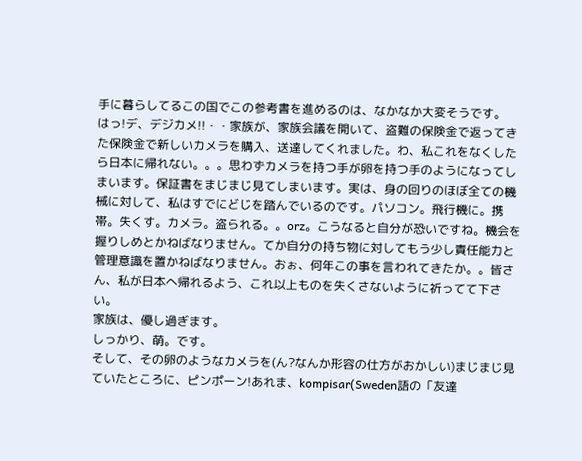手に暮らしてるこの国でこの参考書を進めるのは、なかなか大変そうです。
はっ!デ、デジカメ!!・・家族が、家族会議を開いて、盗難の保険金で返ってきた保険金で新しいカメラを購入、送達してくれました。わ、私これをなくしたら日本に帰れない。。。思わずカメラを持つ手が卵を持つ手のようになってしまいます。保証書をまじまじ見てしまいます。実は、身の回りのほぼ全ての機械に対して、私はすでにどじを踏んでいるのです。パソコン。飛行機に。携帯。失くす。カメラ。盗られる。。orz。こうなると自分が恐いですね。機会を握りしめとかねばなりません。てか自分の持ち物に対してもう少し責任能力と管理意識を置かねばなりません。おぉ、何年この事を言われてきたか。。皆さん、私が日本へ帰れるよう、これ以上ものを失くさないように祈ってて下さい。
家族は、優し過ぎます。
しっかり、萌。です。
そして、その卵のようなカメラを(ん?なんか形容の仕方がおかしい)まじまじ見ていたところに、ピンポーン!あれま、kompisar(Sweden語の「友達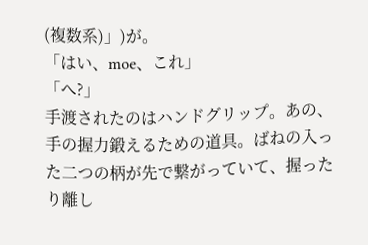(複数系)」)が。
「はい、moe、これ」
「へ?」
手渡されたのはハンドグリップ。あの、手の握力鍛えるための道具。ばねの入った二つの柄が先で繋がっていて、握ったり離し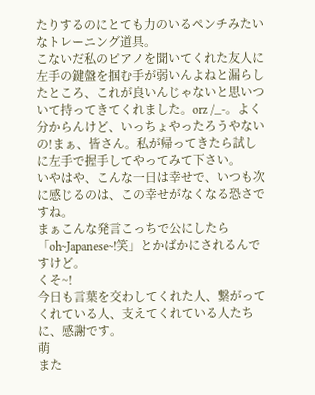たりするのにとても力のいるペンチみたいなトレーニング道具。
こないだ私のピアノを聞いてくれた友人に左手の鍵盤を掴む手が弱いんよねと漏らしたところ、これが良いんじゃないと思いついて持ってきてくれました。orz /_-。よく分からんけど、いっちょやったろうやないの!まぁ、皆さん。私が帰ってきたら試しに左手で握手してやってみて下さい。
いやはや、こんな一日は幸せで、いつも次に感じるのは、この幸せがなくなる恐さですね。
まぁこんな発言こっちで公にしたら「oh~Japanese~!笑」とかばかにされるんですけど。
くそ~!
今日も言葉を交わしてくれた人、繋がってくれている人、支えてくれている人たちに、感謝です。
萌
また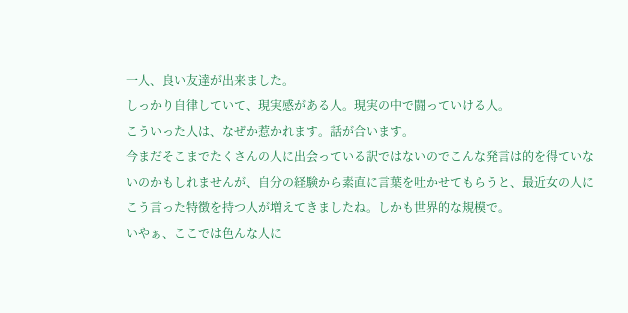一人、良い友達が出来ました。
しっかり自律していて、現実感がある人。現実の中で闘っていける人。
こういった人は、なぜか惹かれます。話が合います。
今まだそこまでたくさんの人に出会っている訳ではないのでこんな発言は的を得ていないのかもしれませんが、自分の経験から素直に言葉を吐かせてもらうと、最近女の人にこう言った特徴を持つ人が増えてきましたね。しかも世界的な規模で。
いやぁ、ここでは色んな人に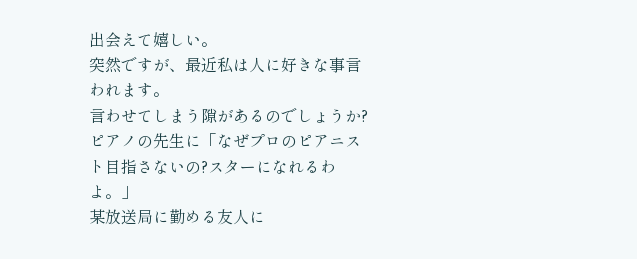出会えて嬉しい。
突然ですが、最近私は人に好きな事言われます。
言わせてしまう隙があるのでしょうか?
ピアノの先生に「なぜプロのピアニスト目指さないの?スターになれるわよ。」
某放送局に勤める友人に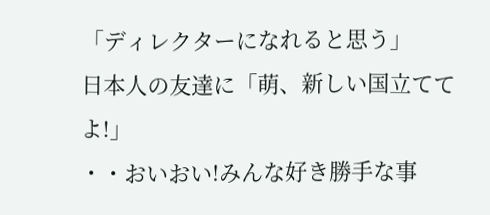「ディレクターになれると思う」
日本人の友達に「萌、新しい国立ててよ!」
・・おいおい!みんな好き勝手な事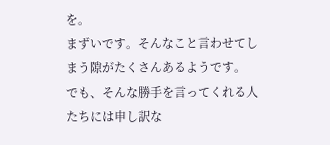を。
まずいです。そんなこと言わせてしまう隙がたくさんあるようです。
でも、そんな勝手を言ってくれる人たちには申し訳な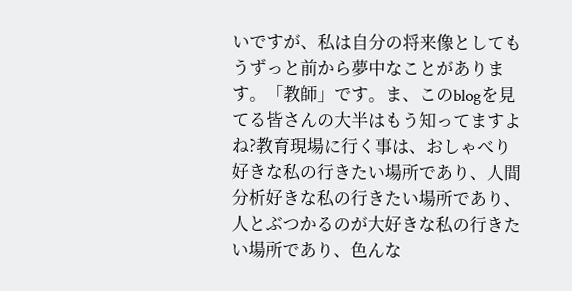いですが、私は自分の将来像としてもうずっと前から夢中なことがあります。「教師」です。ま、このblogを見てる皆さんの大半はもう知ってますよね?教育現場に行く事は、おしゃべり好きな私の行きたい場所であり、人間分析好きな私の行きたい場所であり、人とぶつかるのが大好きな私の行きたい場所であり、色んな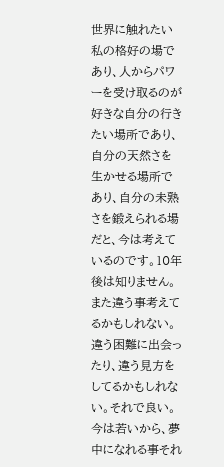世界に触れたい私の格好の場であり、人からパワーを受け取るのが好きな自分の行きたい場所であり、自分の天然さを生かせる場所であり、自分の未熟さを鍛えられる場だと、今は考えているのです。10年後は知りません。また違う事考えてるかもしれない。違う困難に出会ったり、違う見方をしてるかもしれない。それで良い。今は若いから、夢中になれる事それ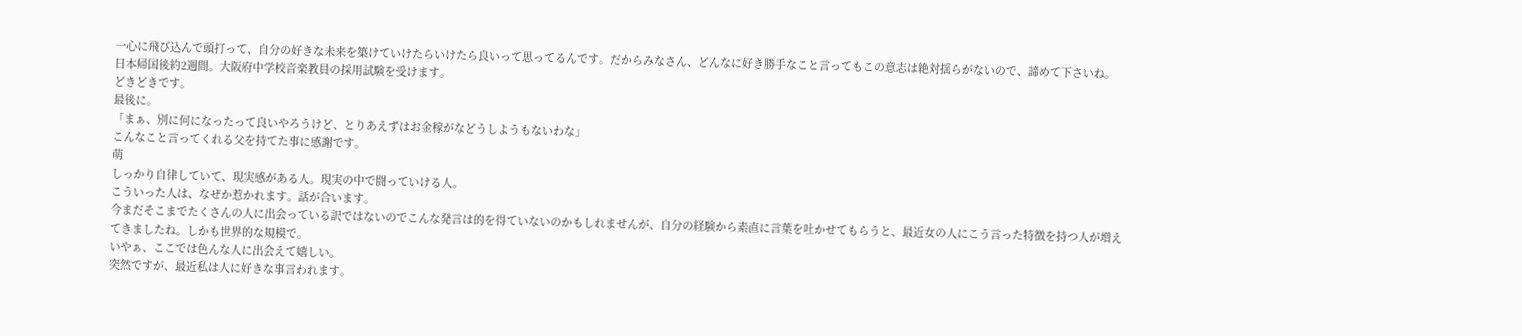一心に飛び込んで頭打って、自分の好きな未来を築けていけたらいけたら良いって思ってるんです。だからみなさん、どんなに好き勝手なこと言ってもこの意志は絶対揺らがないので、諦めて下さいね。
日本帰国後約2週間。大阪府中学校音楽教員の採用試験を受けます。
どきどきです。
最後に。
「まぁ、別に何になったって良いやろうけど、とりあえずはお金稼がなどうしようもないわな」
こんなこと言ってくれる父を持てた事に感謝です。
萌
しっかり自律していて、現実感がある人。現実の中で闘っていける人。
こういった人は、なぜか惹かれます。話が合います。
今まだそこまでたくさんの人に出会っている訳ではないのでこんな発言は的を得ていないのかもしれませんが、自分の経験から素直に言葉を吐かせてもらうと、最近女の人にこう言った特徴を持つ人が増えてきましたね。しかも世界的な規模で。
いやぁ、ここでは色んな人に出会えて嬉しい。
突然ですが、最近私は人に好きな事言われます。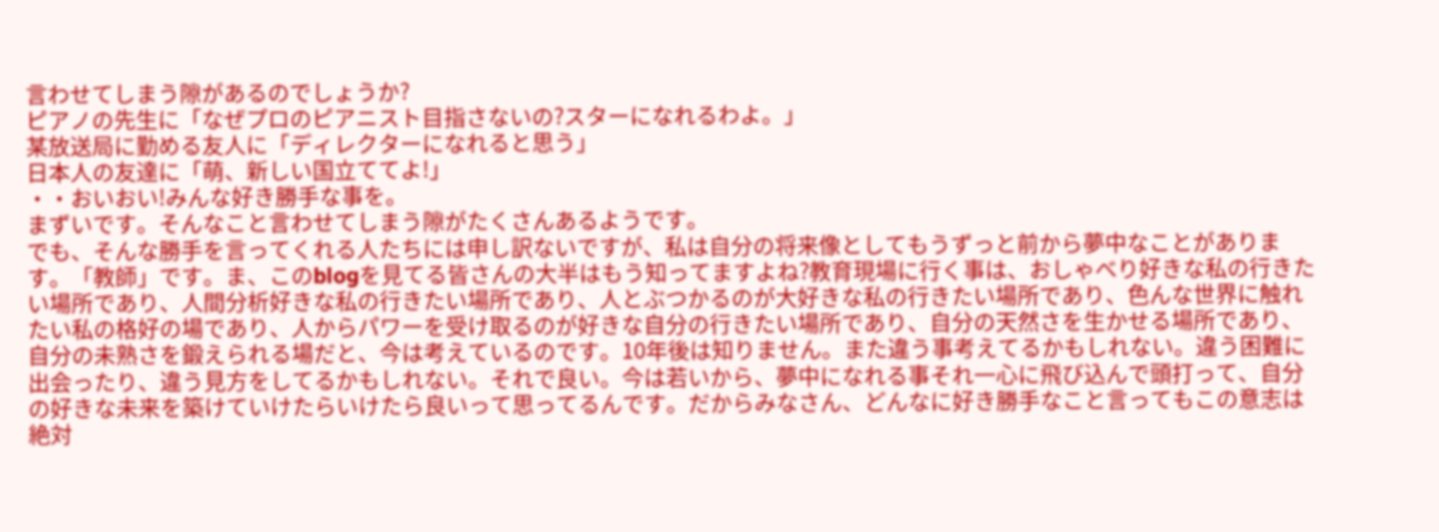言わせてしまう隙があるのでしょうか?
ピアノの先生に「なぜプロのピアニスト目指さないの?スターになれるわよ。」
某放送局に勤める友人に「ディレクターになれると思う」
日本人の友達に「萌、新しい国立ててよ!」
・・おいおい!みんな好き勝手な事を。
まずいです。そんなこと言わせてしまう隙がたくさんあるようです。
でも、そんな勝手を言ってくれる人たちには申し訳ないですが、私は自分の将来像としてもうずっと前から夢中なことがあります。「教師」です。ま、このblogを見てる皆さんの大半はもう知ってますよね?教育現場に行く事は、おしゃべり好きな私の行きたい場所であり、人間分析好きな私の行きたい場所であり、人とぶつかるのが大好きな私の行きたい場所であり、色んな世界に触れたい私の格好の場であり、人からパワーを受け取るのが好きな自分の行きたい場所であり、自分の天然さを生かせる場所であり、自分の未熟さを鍛えられる場だと、今は考えているのです。10年後は知りません。また違う事考えてるかもしれない。違う困難に出会ったり、違う見方をしてるかもしれない。それで良い。今は若いから、夢中になれる事それ一心に飛び込んで頭打って、自分の好きな未来を築けていけたらいけたら良いって思ってるんです。だからみなさん、どんなに好き勝手なこと言ってもこの意志は絶対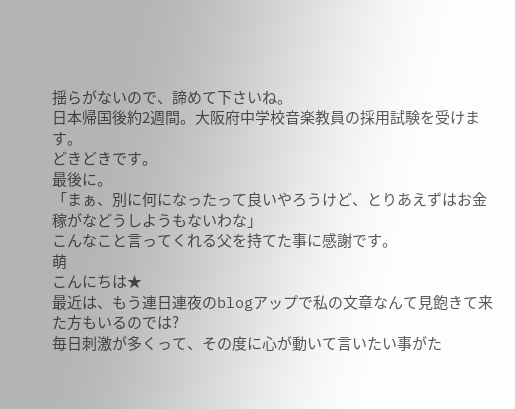揺らがないので、諦めて下さいね。
日本帰国後約2週間。大阪府中学校音楽教員の採用試験を受けます。
どきどきです。
最後に。
「まぁ、別に何になったって良いやろうけど、とりあえずはお金稼がなどうしようもないわな」
こんなこと言ってくれる父を持てた事に感謝です。
萌
こんにちは★
最近は、もう連日連夜のblogアップで私の文章なんて見飽きて来た方もいるのでは?
毎日刺激が多くって、その度に心が動いて言いたい事がた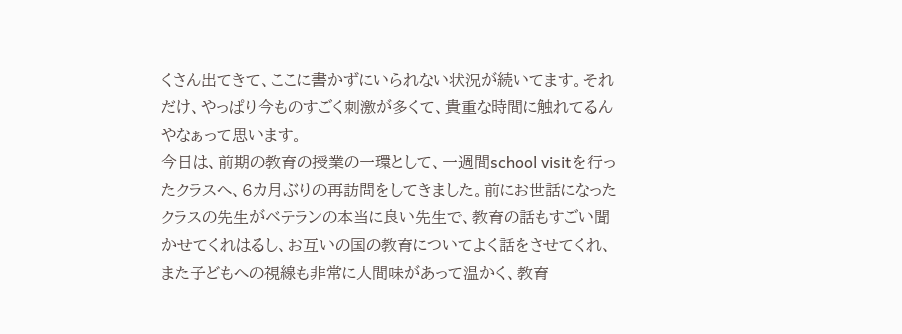くさん出てきて、ここに書かずにいられない状況が続いてます。それだけ、やっぱり今ものすごく刺激が多くて、貴重な時間に触れてるんやなぁって思います。
今日は、前期の教育の授業の一環として、一週間school visitを行ったクラスへ、6カ月ぶりの再訪問をしてきました。前にお世話になったクラスの先生がベテランの本当に良い先生で、教育の話もすごい聞かせてくれはるし、お互いの国の教育についてよく話をさせてくれ、また子どもへの視線も非常に人間味があって温かく、教育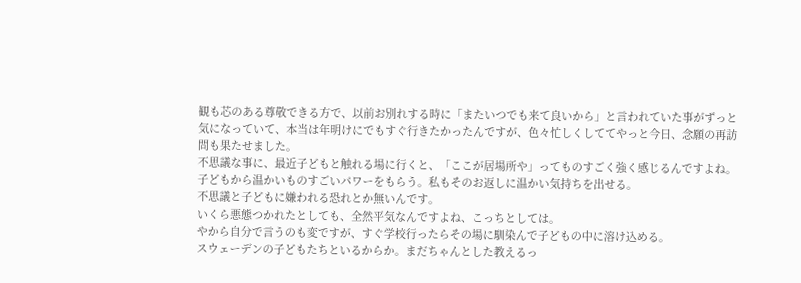観も芯のある尊敬できる方で、以前お別れする時に「またいつでも来て良いから」と言われていた事がずっと気になっていて、本当は年明けにでもすぐ行きたかったんですが、色々忙しくしててやっと今日、念願の再訪問も果たせました。
不思議な事に、最近子どもと触れる場に行くと、「ここが居場所や」ってものすごく強く感じるんですよね。
子どもから温かいものすごいパワーをもらう。私もそのお返しに温かい気持ちを出せる。
不思議と子どもに嫌われる恐れとか無いんです。
いくら悪態つかれたとしても、全然平気なんですよね、こっちとしては。
やから自分で言うのも変ですが、すぐ学校行ったらその場に馴染んで子どもの中に溶け込める。
スウェーデンの子どもたちといるからか。まだちゃんとした教えるっ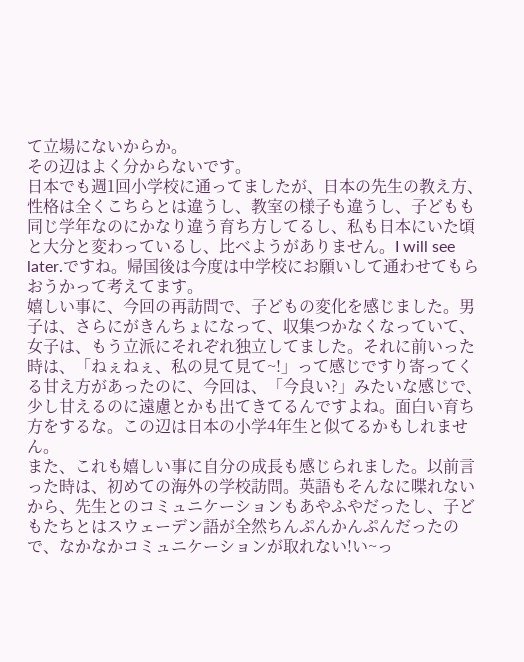て立場にないからか。
その辺はよく分からないです。
日本でも週1回小学校に通ってましたが、日本の先生の教え方、性格は全くこちらとは違うし、教室の様子も違うし、子どもも同じ学年なのにかなり違う育ち方してるし、私も日本にいた頃と大分と変わっているし、比べようがありません。I will see later.ですね。帰国後は今度は中学校にお願いして通わせてもらおうかって考えてます。
嬉しい事に、今回の再訪問で、子どもの変化を感じました。男子は、さらにがきんちょになって、収集つかなくなっていて、女子は、もう立派にそれぞれ独立してました。それに前いった時は、「ねぇねぇ、私の見て見て~!」って感じですり寄ってくる甘え方があったのに、今回は、「今良い?」みたいな感じで、少し甘えるのに遠慮とかも出てきてるんですよね。面白い育ち方をするな。この辺は日本の小学4年生と似てるかもしれません。
また、これも嬉しい事に自分の成長も感じられました。以前言った時は、初めての海外の学校訪問。英語もそんなに喋れないから、先生とのコミュニケーションもあやふやだったし、子どもたちとはスウェーデン語が全然ちんぷんかんぷんだったので、なかなかコミュニケーションが取れない!い~っ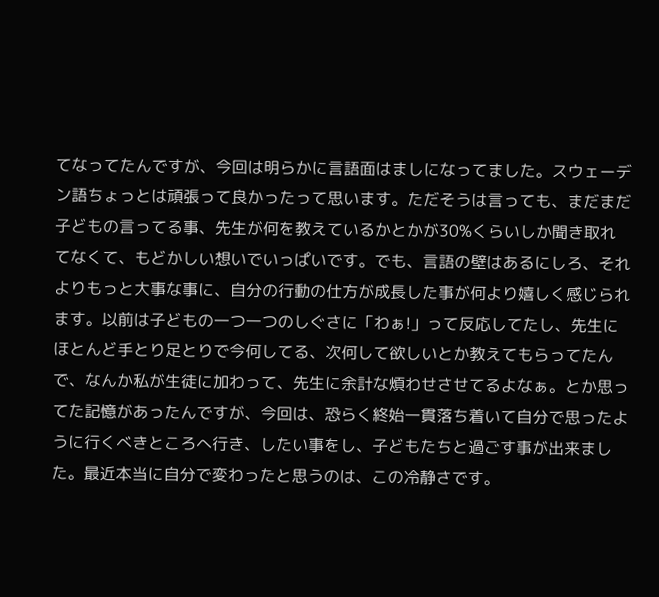てなってたんですが、今回は明らかに言語面はましになってました。スウェーデン語ちょっとは頑張って良かったって思います。ただそうは言っても、まだまだ子どもの言ってる事、先生が何を教えているかとかが30%くらいしか聞き取れてなくて、もどかしい想いでいっぱいです。でも、言語の壁はあるにしろ、それよりもっと大事な事に、自分の行動の仕方が成長した事が何より嬉しく感じられます。以前は子どもの一つ一つのしぐさに「わぁ!」って反応してたし、先生にほとんど手とり足とりで今何してる、次何して欲しいとか教えてもらってたんで、なんか私が生徒に加わって、先生に余計な煩わせさせてるよなぁ。とか思ってた記憶があったんですが、今回は、恐らく終始一貫落ち着いて自分で思ったように行くべきところへ行き、したい事をし、子どもたちと過ごす事が出来ました。最近本当に自分で変わったと思うのは、この冷静さです。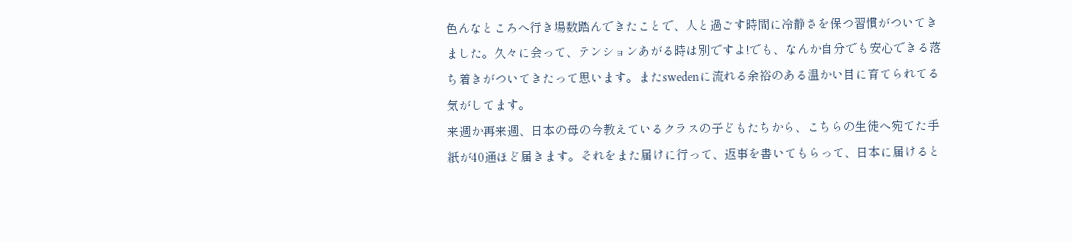色んなところへ行き場数踏んできたことで、人と過ごす時間に冷静さを保つ習慣がついてきました。久々に会って、テンションあがる時は別ですよ!でも、なんか自分でも安心できる落ち着きがついてきたって思います。またswedenに流れる余裕のある温かい目に育てられてる気がしてます。
来週か再来週、日本の母の今教えているクラスの子どもたちから、こちらの生徒へ宛てた手紙が40通ほど届きます。それをまた届けに行って、返事を書いてもらって、日本に届けると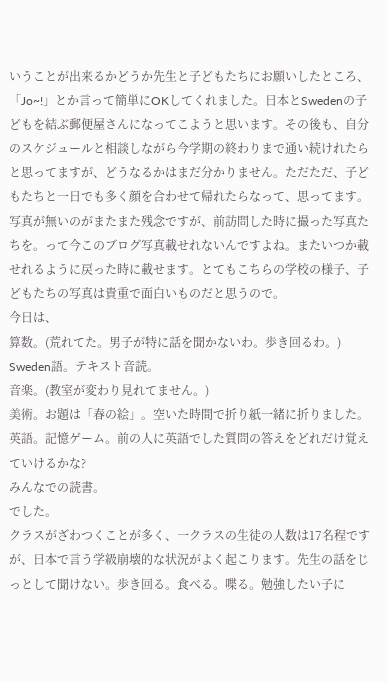いうことが出来るかどうか先生と子どもたちにお願いしたところ、「Jo~!」とか言って簡単にOKしてくれました。日本とSwedenの子どもを結ぶ郵便屋さんになってこようと思います。その後も、自分のスケジュールと相談しながら今学期の終わりまで通い続けれたらと思ってますが、どうなるかはまだ分かりません。ただただ、子どもたちと一日でも多く顔を合わせて帰れたらなって、思ってます。写真が無いのがまたまた残念ですが、前訪問した時に撮った写真たちを。って今このブログ写真載せれないんですよね。またいつか載せれるように戻った時に載せます。とてもこちらの学校の様子、子どもたちの写真は貴重で面白いものだと思うので。
今日は、
算数。(荒れてた。男子が特に話を聞かないわ。歩き回るわ。)
Sweden語。テキスト音読。
音楽。(教室が変わり見れてません。)
美術。お題は「春の絵」。空いた時間で折り紙一緒に折りました。
英語。記憶ゲーム。前の人に英語でした質問の答えをどれだけ覚えていけるかな?
みんなでの読書。
でした。
クラスがざわつくことが多く、一クラスの生徒の人数は17名程ですが、日本で言う学級崩壊的な状況がよく起こります。先生の話をじっとして聞けない。歩き回る。食べる。喋る。勉強したい子に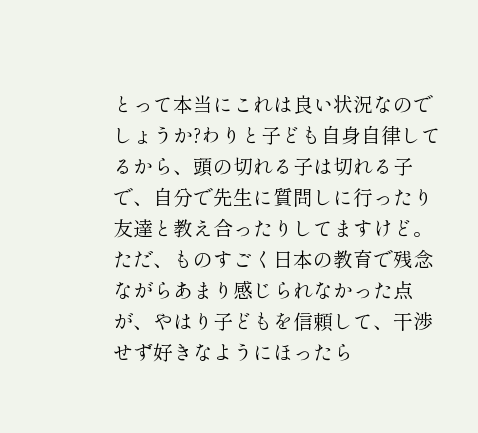とって本当にこれは良い状況なのでしょうか?わりと子ども自身自律してるから、頭の切れる子は切れる子で、自分で先生に質問しに行ったり友達と教え合ったりしてますけど。ただ、ものすごく日本の教育で残念ながらあまり感じられなかった点が、やはり子どもを信頼して、干渉せず好きなようにほったら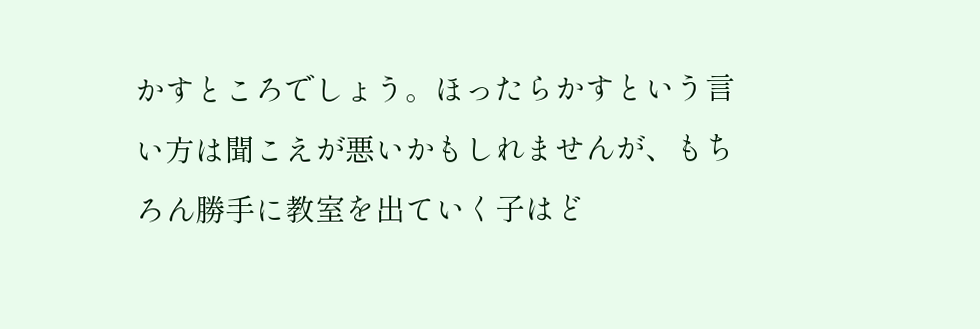かすところでしょう。ほったらかすという言い方は聞こえが悪いかもしれませんが、もちろん勝手に教室を出ていく子はど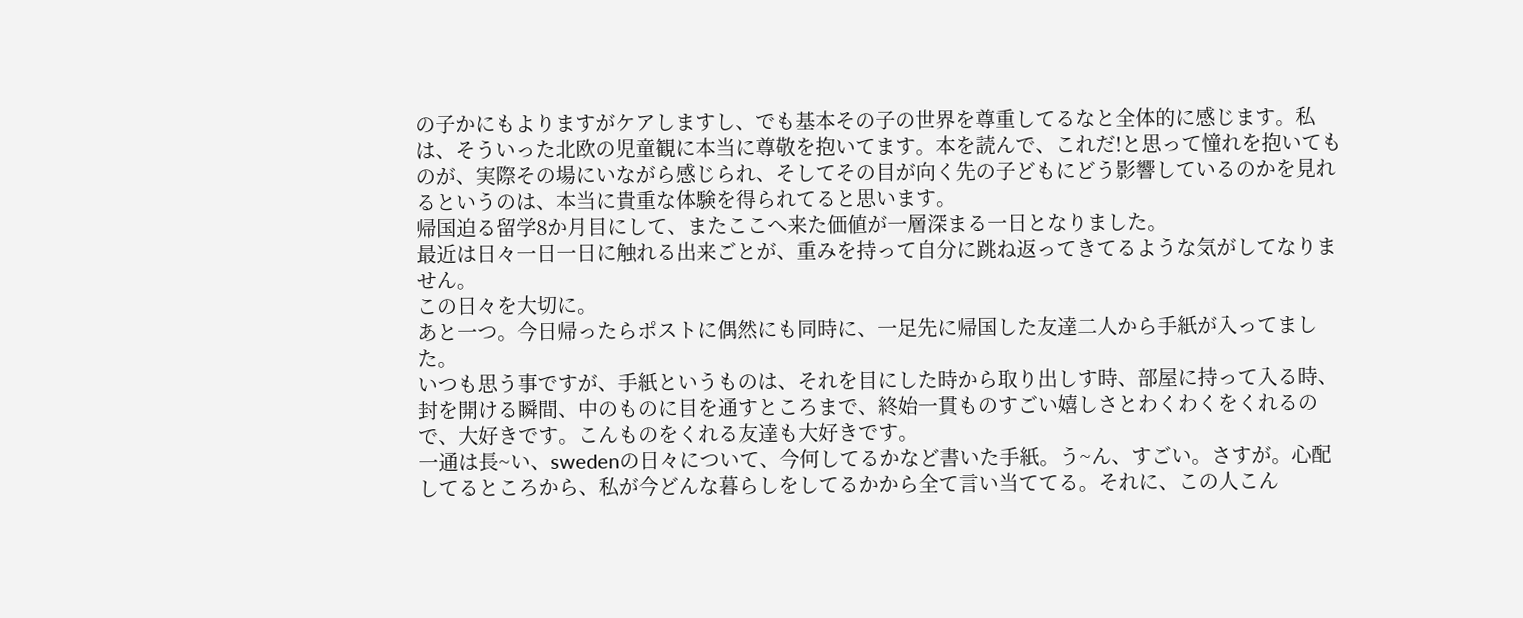の子かにもよりますがケアしますし、でも基本その子の世界を尊重してるなと全体的に感じます。私は、そういった北欧の児童観に本当に尊敬を抱いてます。本を読んで、これだ!と思って憧れを抱いてものが、実際その場にいながら感じられ、そしてその目が向く先の子どもにどう影響しているのかを見れるというのは、本当に貴重な体験を得られてると思います。
帰国迫る留学8か月目にして、またここへ来た価値が一層深まる一日となりました。
最近は日々一日一日に触れる出来ごとが、重みを持って自分に跳ね返ってきてるような気がしてなりません。
この日々を大切に。
あと一つ。今日帰ったらポストに偶然にも同時に、一足先に帰国した友達二人から手紙が入ってました。
いつも思う事ですが、手紙というものは、それを目にした時から取り出しす時、部屋に持って入る時、封を開ける瞬間、中のものに目を通すところまで、終始一貫ものすごい嬉しさとわくわくをくれるので、大好きです。こんものをくれる友達も大好きです。
一通は長~い、swedenの日々について、今何してるかなど書いた手紙。う~ん、すごい。さすが。心配してるところから、私が今どんな暮らしをしてるかから全て言い当ててる。それに、この人こん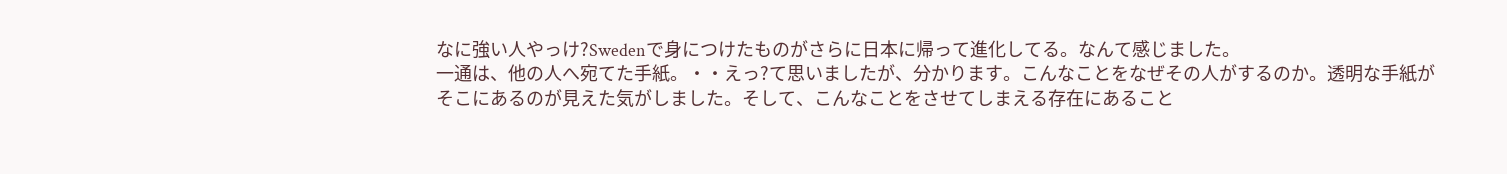なに強い人やっけ?Swedenで身につけたものがさらに日本に帰って進化してる。なんて感じました。
一通は、他の人へ宛てた手紙。・・えっ?て思いましたが、分かります。こんなことをなぜその人がするのか。透明な手紙がそこにあるのが見えた気がしました。そして、こんなことをさせてしまえる存在にあること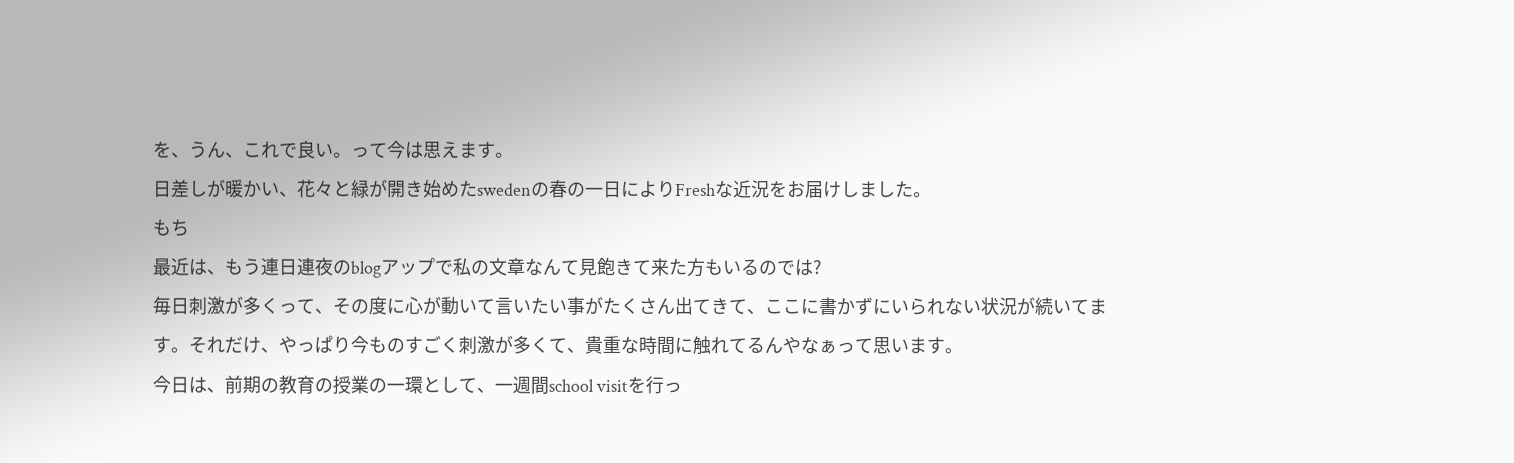を、うん、これで良い。って今は思えます。
日差しが暖かい、花々と緑が開き始めたswedenの春の一日によりFreshな近況をお届けしました。
もち
最近は、もう連日連夜のblogアップで私の文章なんて見飽きて来た方もいるのでは?
毎日刺激が多くって、その度に心が動いて言いたい事がたくさん出てきて、ここに書かずにいられない状況が続いてます。それだけ、やっぱり今ものすごく刺激が多くて、貴重な時間に触れてるんやなぁって思います。
今日は、前期の教育の授業の一環として、一週間school visitを行っ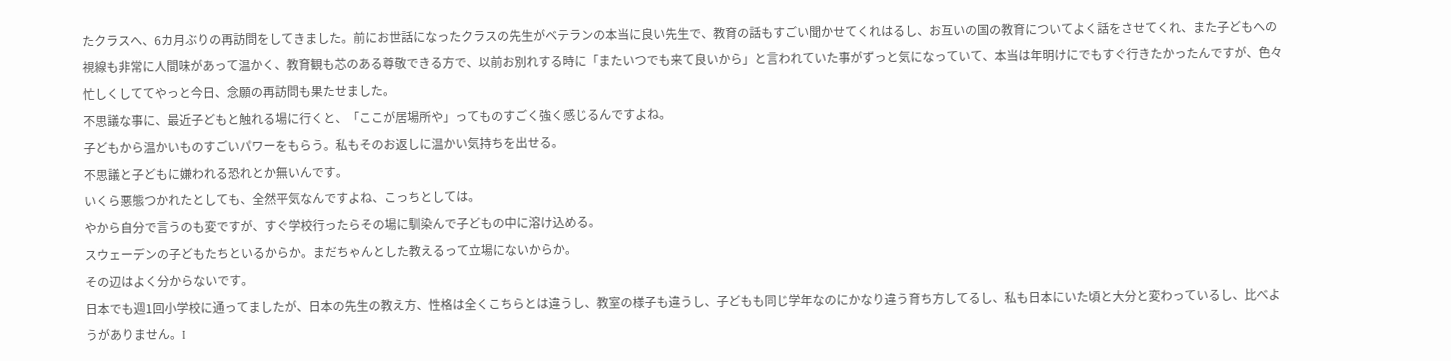たクラスへ、6カ月ぶりの再訪問をしてきました。前にお世話になったクラスの先生がベテランの本当に良い先生で、教育の話もすごい聞かせてくれはるし、お互いの国の教育についてよく話をさせてくれ、また子どもへの視線も非常に人間味があって温かく、教育観も芯のある尊敬できる方で、以前お別れする時に「またいつでも来て良いから」と言われていた事がずっと気になっていて、本当は年明けにでもすぐ行きたかったんですが、色々忙しくしててやっと今日、念願の再訪問も果たせました。
不思議な事に、最近子どもと触れる場に行くと、「ここが居場所や」ってものすごく強く感じるんですよね。
子どもから温かいものすごいパワーをもらう。私もそのお返しに温かい気持ちを出せる。
不思議と子どもに嫌われる恐れとか無いんです。
いくら悪態つかれたとしても、全然平気なんですよね、こっちとしては。
やから自分で言うのも変ですが、すぐ学校行ったらその場に馴染んで子どもの中に溶け込める。
スウェーデンの子どもたちといるからか。まだちゃんとした教えるって立場にないからか。
その辺はよく分からないです。
日本でも週1回小学校に通ってましたが、日本の先生の教え方、性格は全くこちらとは違うし、教室の様子も違うし、子どもも同じ学年なのにかなり違う育ち方してるし、私も日本にいた頃と大分と変わっているし、比べようがありません。I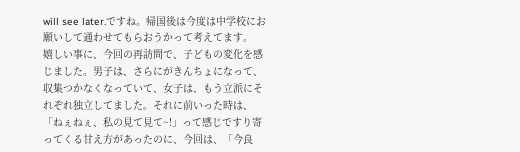will see later.ですね。帰国後は今度は中学校にお願いして通わせてもらおうかって考えてます。
嬉しい事に、今回の再訪問で、子どもの変化を感じました。男子は、さらにがきんちょになって、収集つかなくなっていて、女子は、もう立派にそれぞれ独立してました。それに前いった時は、「ねぇねぇ、私の見て見て~!」って感じですり寄ってくる甘え方があったのに、今回は、「今良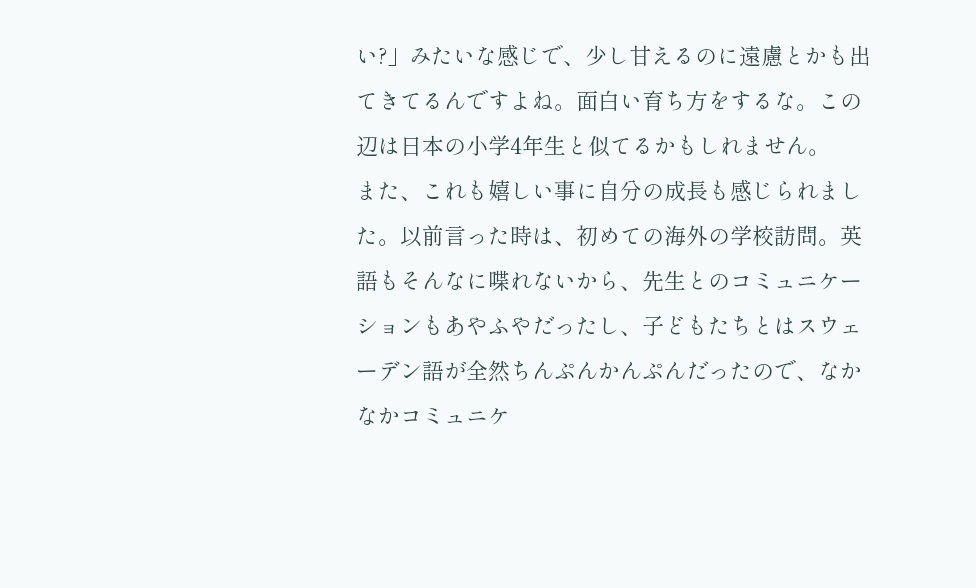い?」みたいな感じで、少し甘えるのに遠慮とかも出てきてるんですよね。面白い育ち方をするな。この辺は日本の小学4年生と似てるかもしれません。
また、これも嬉しい事に自分の成長も感じられました。以前言った時は、初めての海外の学校訪問。英語もそんなに喋れないから、先生とのコミュニケーションもあやふやだったし、子どもたちとはスウェーデン語が全然ちんぷんかんぷんだったので、なかなかコミュニケ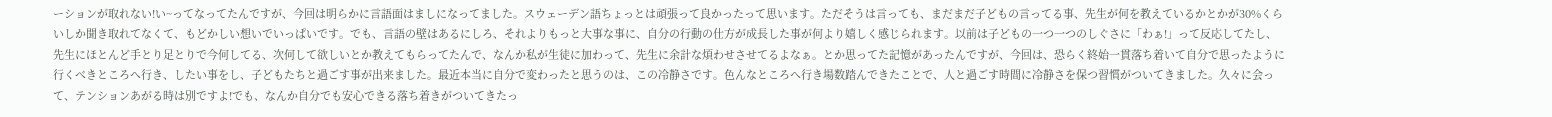ーションが取れない!い~ってなってたんですが、今回は明らかに言語面はましになってました。スウェーデン語ちょっとは頑張って良かったって思います。ただそうは言っても、まだまだ子どもの言ってる事、先生が何を教えているかとかが30%くらいしか聞き取れてなくて、もどかしい想いでいっぱいです。でも、言語の壁はあるにしろ、それよりもっと大事な事に、自分の行動の仕方が成長した事が何より嬉しく感じられます。以前は子どもの一つ一つのしぐさに「わぁ!」って反応してたし、先生にほとんど手とり足とりで今何してる、次何して欲しいとか教えてもらってたんで、なんか私が生徒に加わって、先生に余計な煩わせさせてるよなぁ。とか思ってた記憶があったんですが、今回は、恐らく終始一貫落ち着いて自分で思ったように行くべきところへ行き、したい事をし、子どもたちと過ごす事が出来ました。最近本当に自分で変わったと思うのは、この冷静さです。色んなところへ行き場数踏んできたことで、人と過ごす時間に冷静さを保つ習慣がついてきました。久々に会って、テンションあがる時は別ですよ!でも、なんか自分でも安心できる落ち着きがついてきたっ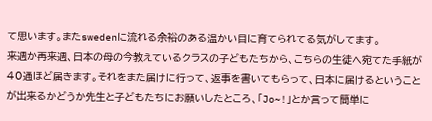て思います。またswedenに流れる余裕のある温かい目に育てられてる気がしてます。
来週か再来週、日本の母の今教えているクラスの子どもたちから、こちらの生徒へ宛てた手紙が40通ほど届きます。それをまた届けに行って、返事を書いてもらって、日本に届けるということが出来るかどうか先生と子どもたちにお願いしたところ、「Jo~!」とか言って簡単に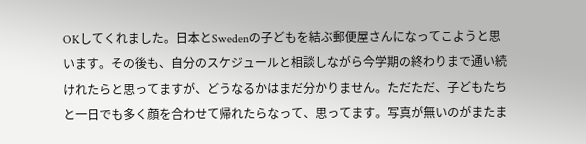OKしてくれました。日本とSwedenの子どもを結ぶ郵便屋さんになってこようと思います。その後も、自分のスケジュールと相談しながら今学期の終わりまで通い続けれたらと思ってますが、どうなるかはまだ分かりません。ただただ、子どもたちと一日でも多く顔を合わせて帰れたらなって、思ってます。写真が無いのがまたま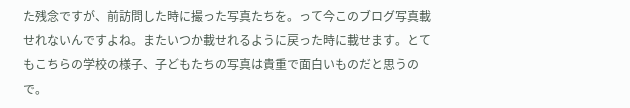た残念ですが、前訪問した時に撮った写真たちを。って今このブログ写真載せれないんですよね。またいつか載せれるように戻った時に載せます。とてもこちらの学校の様子、子どもたちの写真は貴重で面白いものだと思うので。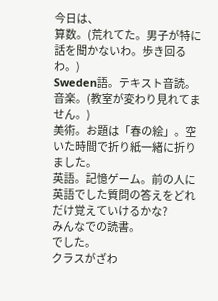今日は、
算数。(荒れてた。男子が特に話を聞かないわ。歩き回るわ。)
Sweden語。テキスト音読。
音楽。(教室が変わり見れてません。)
美術。お題は「春の絵」。空いた時間で折り紙一緒に折りました。
英語。記憶ゲーム。前の人に英語でした質問の答えをどれだけ覚えていけるかな?
みんなでの読書。
でした。
クラスがざわ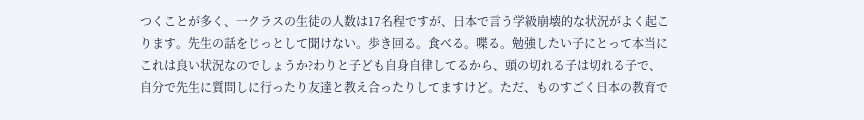つくことが多く、一クラスの生徒の人数は17名程ですが、日本で言う学級崩壊的な状況がよく起こります。先生の話をじっとして聞けない。歩き回る。食べる。喋る。勉強したい子にとって本当にこれは良い状況なのでしょうか?わりと子ども自身自律してるから、頭の切れる子は切れる子で、自分で先生に質問しに行ったり友達と教え合ったりしてますけど。ただ、ものすごく日本の教育で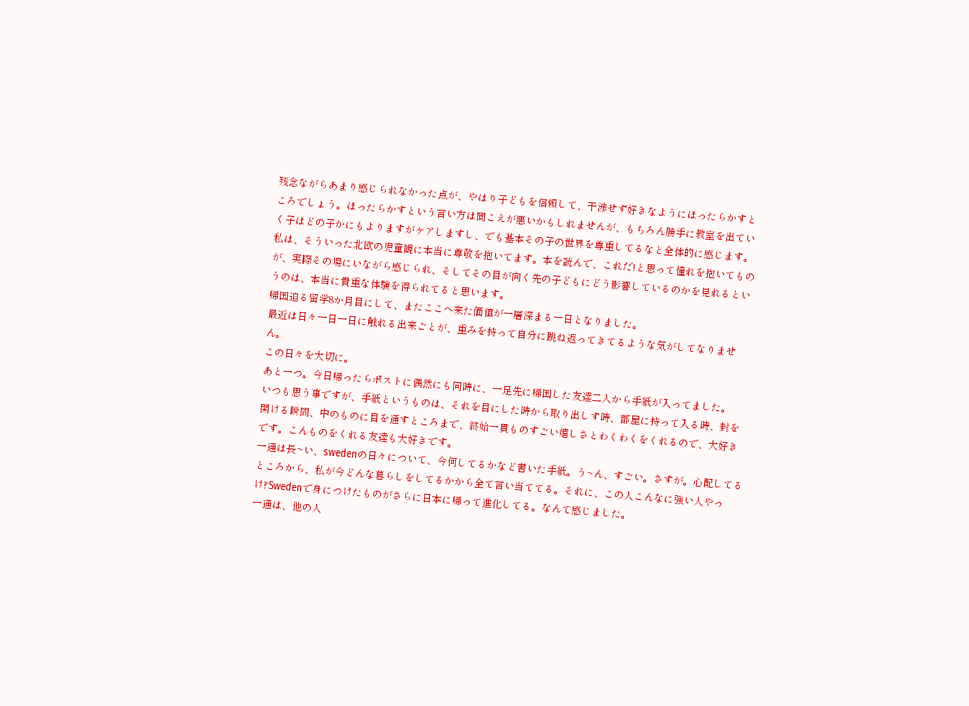残念ながらあまり感じられなかった点が、やはり子どもを信頼して、干渉せず好きなようにほったらかすところでしょう。ほったらかすという言い方は聞こえが悪いかもしれませんが、もちろん勝手に教室を出ていく子はどの子かにもよりますがケアしますし、でも基本その子の世界を尊重してるなと全体的に感じます。私は、そういった北欧の児童観に本当に尊敬を抱いてます。本を読んで、これだ!と思って憧れを抱いてものが、実際その場にいながら感じられ、そしてその目が向く先の子どもにどう影響しているのかを見れるというのは、本当に貴重な体験を得られてると思います。
帰国迫る留学8か月目にして、またここへ来た価値が一層深まる一日となりました。
最近は日々一日一日に触れる出来ごとが、重みを持って自分に跳ね返ってきてるような気がしてなりません。
この日々を大切に。
あと一つ。今日帰ったらポストに偶然にも同時に、一足先に帰国した友達二人から手紙が入ってました。
いつも思う事ですが、手紙というものは、それを目にした時から取り出しす時、部屋に持って入る時、封を開ける瞬間、中のものに目を通すところまで、終始一貫ものすごい嬉しさとわくわくをくれるので、大好きです。こんものをくれる友達も大好きです。
一通は長~い、swedenの日々について、今何してるかなど書いた手紙。う~ん、すごい。さすが。心配してるところから、私が今どんな暮らしをしてるかから全て言い当ててる。それに、この人こんなに強い人やっけ?Swedenで身につけたものがさらに日本に帰って進化してる。なんて感じました。
一通は、他の人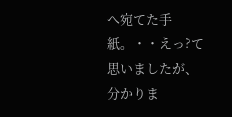へ宛てた手紙。・・えっ?て思いましたが、分かりま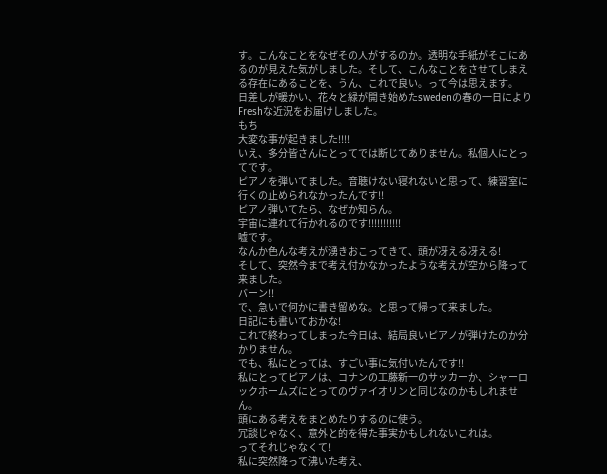す。こんなことをなぜその人がするのか。透明な手紙がそこにあるのが見えた気がしました。そして、こんなことをさせてしまえる存在にあることを、うん、これで良い。って今は思えます。
日差しが暖かい、花々と緑が開き始めたswedenの春の一日によりFreshな近況をお届けしました。
もち
大変な事が起きました!!!!
いえ、多分皆さんにとってでは断じてありません。私個人にとってです。
ピアノを弾いてました。音聴けない寝れないと思って、練習室に行くの止められなかったんです!!
ピアノ弾いてたら、なぜか知らん。
宇宙に連れて行かれるのです!!!!!!!!!!!
嘘です。
なんか色んな考えが湧きおこってきて、頭が冴える冴える!
そして、突然今まで考え付かなかったような考えが空から降って来ました。
バーン!!
で、急いで何かに書き留めな。と思って帰って来ました。
日記にも書いておかな!
これで終わってしまった今日は、結局良いピアノが弾けたのか分かりません。
でも、私にとっては、すごい事に気付いたんです!!
私にとってピアノは、コナンの工藤新一のサッカーか、シャーロックホームズにとってのヴァイオリンと同じなのかもしれません。
頭にある考えをまとめたりするのに使う。
冗談じゃなく、意外と的を得た事実かもしれないこれは。
ってそれじゃなくて!
私に突然降って沸いた考え、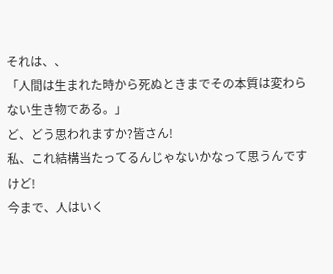それは、、
「人間は生まれた時から死ぬときまでその本質は変わらない生き物である。」
ど、どう思われますか?皆さん!
私、これ結構当たってるんじゃないかなって思うんですけど!
今まで、人はいく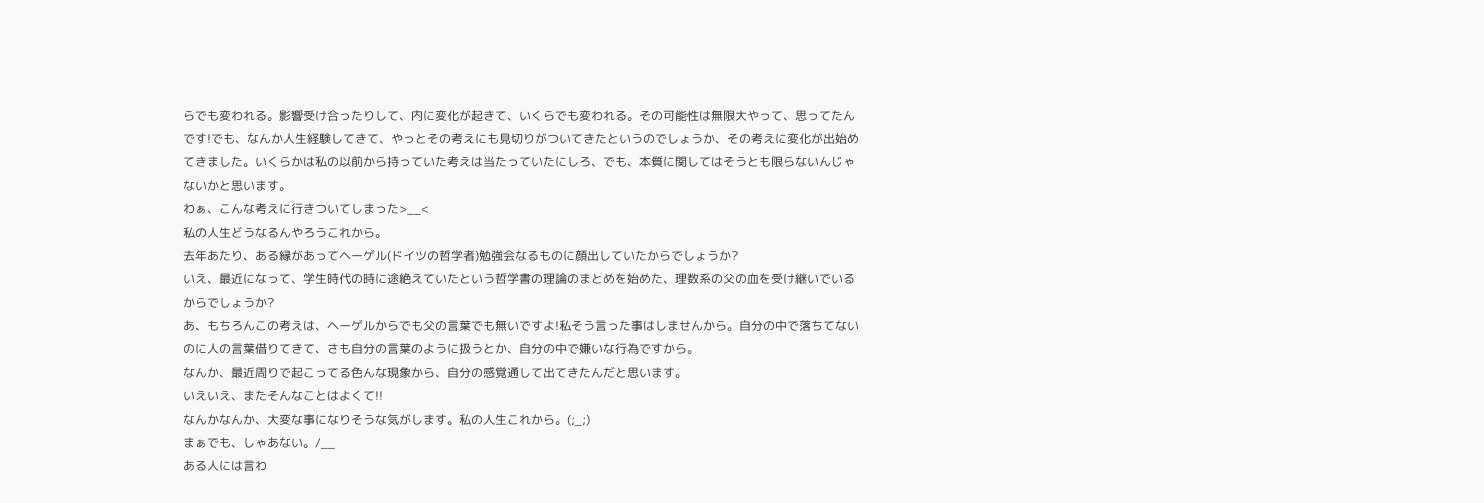らでも変われる。影響受け合ったりして、内に変化が起きて、いくらでも変われる。その可能性は無限大やって、思ってたんです!でも、なんか人生経験してきて、やっとその考えにも見切りがついてきたというのでしょうか、その考えに変化が出始めてきました。いくらかは私の以前から持っていた考えは当たっていたにしろ、でも、本質に関してはそうとも限らないんじゃないかと思います。
わぁ、こんな考えに行きついてしまった>__<
私の人生どうなるんやろうこれから。
去年あたり、ある縁があってヘーゲル(ドイツの哲学者)勉強会なるものに顔出していたからでしょうか?
いえ、最近になって、学生時代の時に途絶えていたという哲学書の理論のまとめを始めた、理数系の父の血を受け継いでいるからでしょうか?
あ、もちろんこの考えは、ヘーゲルからでも父の言葉でも無いですよ!私そう言った事はしませんから。自分の中で落ちてないのに人の言葉借りてきて、さも自分の言葉のように扱うとか、自分の中で嫌いな行為ですから。
なんか、最近周りで起こってる色んな現象から、自分の感覚通して出てきたんだと思います。
いえいえ、またそんなことはよくて!!
なんかなんか、大変な事になりそうな気がします。私の人生これから。(;_;)
まぁでも、しゃあない。/__
ある人には言わ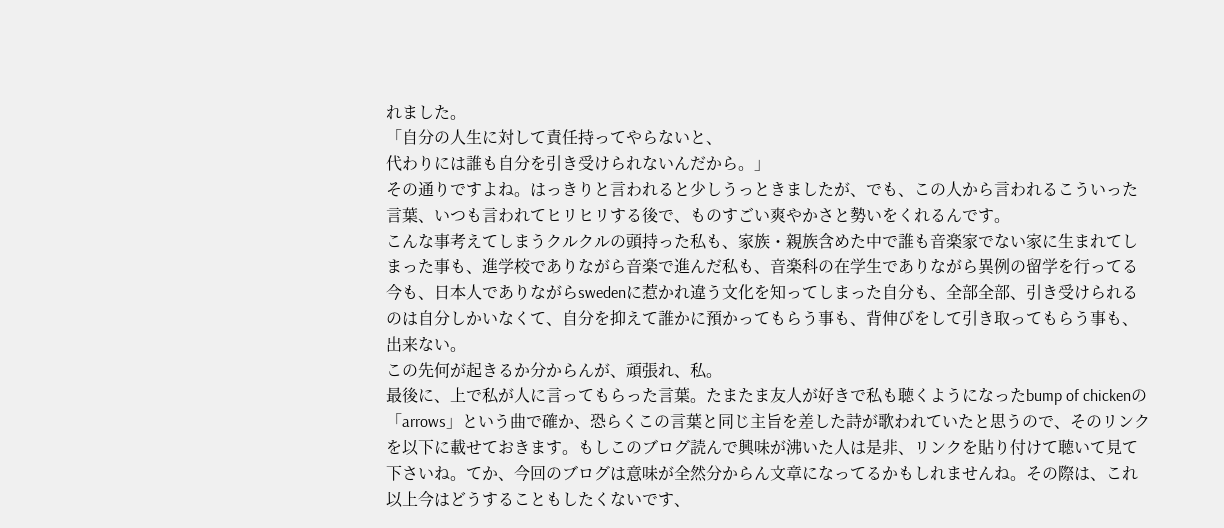れました。
「自分の人生に対して責任持ってやらないと、
代わりには誰も自分を引き受けられないんだから。」
その通りですよね。はっきりと言われると少しうっときましたが、でも、この人から言われるこういった言葉、いつも言われてヒリヒリする後で、ものすごい爽やかさと勢いをくれるんです。
こんな事考えてしまうクルクルの頭持った私も、家族・親族含めた中で誰も音楽家でない家に生まれてしまった事も、進学校でありながら音楽で進んだ私も、音楽科の在学生でありながら異例の留学を行ってる今も、日本人でありながらswedenに惹かれ違う文化を知ってしまった自分も、全部全部、引き受けられるのは自分しかいなくて、自分を抑えて誰かに預かってもらう事も、背伸びをして引き取ってもらう事も、出来ない。
この先何が起きるか分からんが、頑張れ、私。
最後に、上で私が人に言ってもらった言葉。たまたま友人が好きで私も聴くようになったbump of chickenの「arrows」という曲で確か、恐らくこの言葉と同じ主旨を差した詩が歌われていたと思うので、そのリンクを以下に載せておきます。もしこのブログ読んで興味が沸いた人は是非、リンクを貼り付けて聴いて見て下さいね。てか、今回のブログは意味が全然分からん文章になってるかもしれませんね。その際は、これ以上今はどうすることもしたくないです、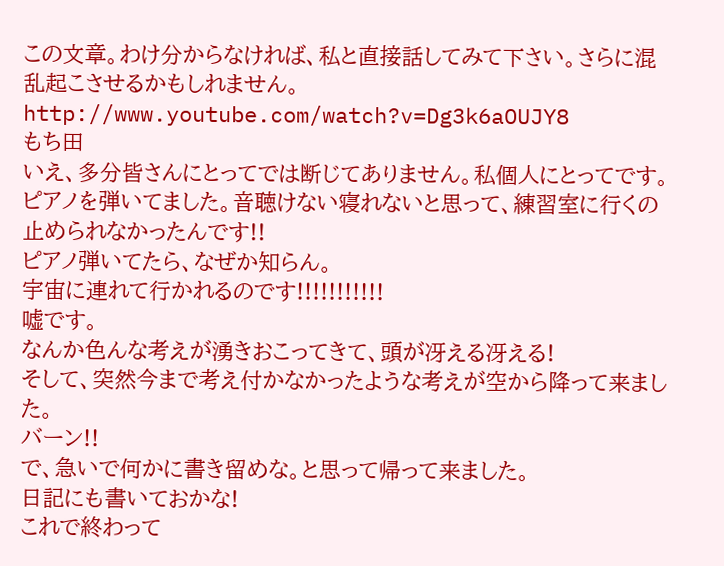この文章。わけ分からなければ、私と直接話してみて下さい。さらに混乱起こさせるかもしれません。
http://www.youtube.com/watch?v=Dg3k6aOUJY8
もち田
いえ、多分皆さんにとってでは断じてありません。私個人にとってです。
ピアノを弾いてました。音聴けない寝れないと思って、練習室に行くの止められなかったんです!!
ピアノ弾いてたら、なぜか知らん。
宇宙に連れて行かれるのです!!!!!!!!!!!
嘘です。
なんか色んな考えが湧きおこってきて、頭が冴える冴える!
そして、突然今まで考え付かなかったような考えが空から降って来ました。
バーン!!
で、急いで何かに書き留めな。と思って帰って来ました。
日記にも書いておかな!
これで終わって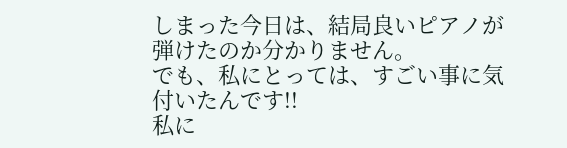しまった今日は、結局良いピアノが弾けたのか分かりません。
でも、私にとっては、すごい事に気付いたんです!!
私に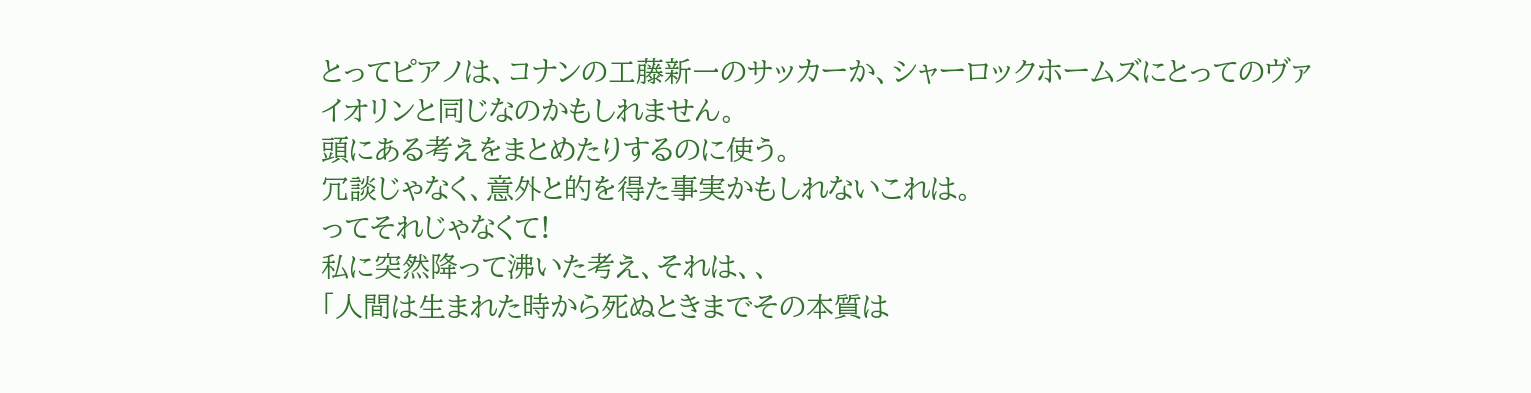とってピアノは、コナンの工藤新一のサッカーか、シャーロックホームズにとってのヴァイオリンと同じなのかもしれません。
頭にある考えをまとめたりするのに使う。
冗談じゃなく、意外と的を得た事実かもしれないこれは。
ってそれじゃなくて!
私に突然降って沸いた考え、それは、、
「人間は生まれた時から死ぬときまでその本質は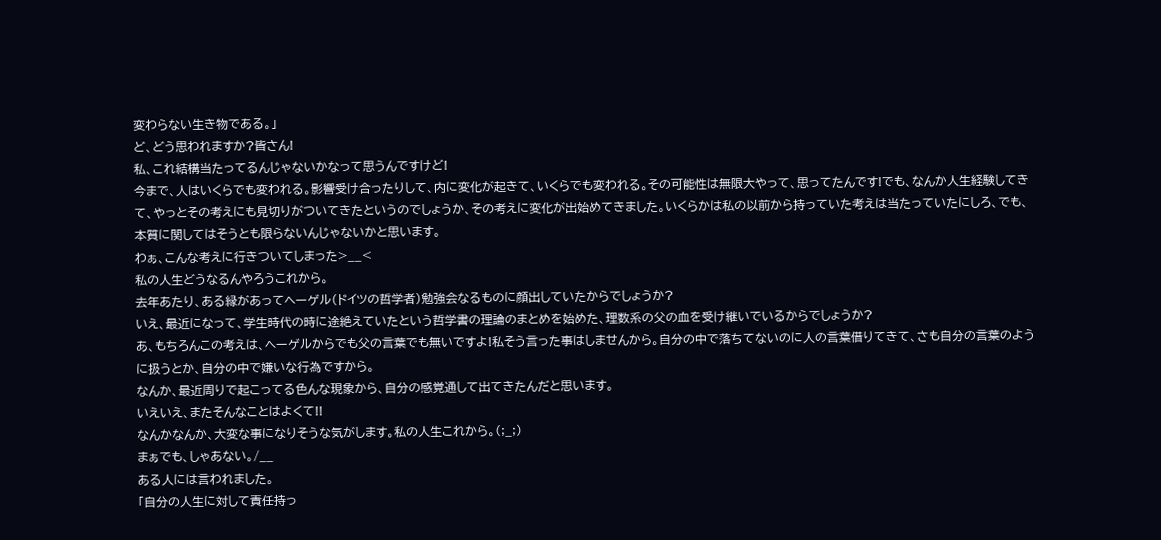変わらない生き物である。」
ど、どう思われますか?皆さん!
私、これ結構当たってるんじゃないかなって思うんですけど!
今まで、人はいくらでも変われる。影響受け合ったりして、内に変化が起きて、いくらでも変われる。その可能性は無限大やって、思ってたんです!でも、なんか人生経験してきて、やっとその考えにも見切りがついてきたというのでしょうか、その考えに変化が出始めてきました。いくらかは私の以前から持っていた考えは当たっていたにしろ、でも、本質に関してはそうとも限らないんじゃないかと思います。
わぁ、こんな考えに行きついてしまった>__<
私の人生どうなるんやろうこれから。
去年あたり、ある縁があってヘーゲル(ドイツの哲学者)勉強会なるものに顔出していたからでしょうか?
いえ、最近になって、学生時代の時に途絶えていたという哲学書の理論のまとめを始めた、理数系の父の血を受け継いでいるからでしょうか?
あ、もちろんこの考えは、ヘーゲルからでも父の言葉でも無いですよ!私そう言った事はしませんから。自分の中で落ちてないのに人の言葉借りてきて、さも自分の言葉のように扱うとか、自分の中で嫌いな行為ですから。
なんか、最近周りで起こってる色んな現象から、自分の感覚通して出てきたんだと思います。
いえいえ、またそんなことはよくて!!
なんかなんか、大変な事になりそうな気がします。私の人生これから。(;_;)
まぁでも、しゃあない。/__
ある人には言われました。
「自分の人生に対して責任持っ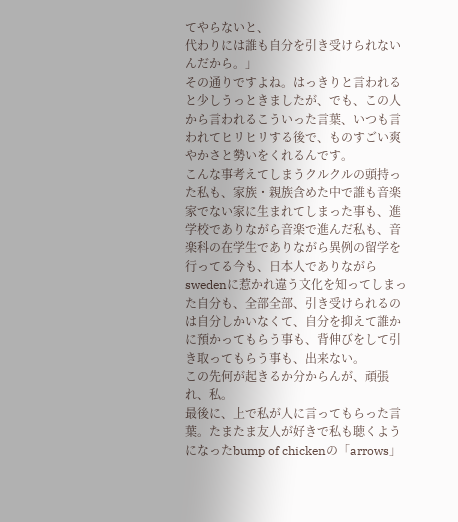てやらないと、
代わりには誰も自分を引き受けられないんだから。」
その通りですよね。はっきりと言われると少しうっときましたが、でも、この人から言われるこういった言葉、いつも言われてヒリヒリする後で、ものすごい爽やかさと勢いをくれるんです。
こんな事考えてしまうクルクルの頭持った私も、家族・親族含めた中で誰も音楽家でない家に生まれてしまった事も、進学校でありながら音楽で進んだ私も、音楽科の在学生でありながら異例の留学を行ってる今も、日本人でありながらswedenに惹かれ違う文化を知ってしまった自分も、全部全部、引き受けられるのは自分しかいなくて、自分を抑えて誰かに預かってもらう事も、背伸びをして引き取ってもらう事も、出来ない。
この先何が起きるか分からんが、頑張れ、私。
最後に、上で私が人に言ってもらった言葉。たまたま友人が好きで私も聴くようになったbump of chickenの「arrows」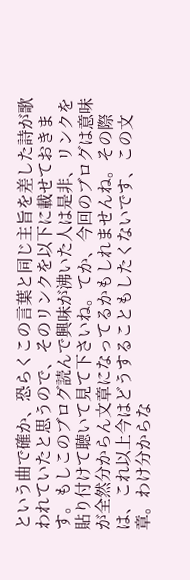という曲で確か、恐らくこの言葉と同じ主旨を差した詩が歌われていたと思うので、そのリンクを以下に載せておきます。もしこのブログ読んで興味が沸いた人は是非、リンクを貼り付けて聴いて見て下さいね。てか、今回のブログは意味が全然分からん文章になってるかもしれませんね。その際は、これ以上今はどうすることもしたくないです、この文章。わけ分からな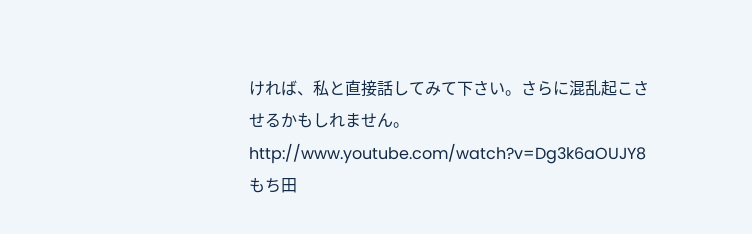ければ、私と直接話してみて下さい。さらに混乱起こさせるかもしれません。
http://www.youtube.com/watch?v=Dg3k6aOUJY8
もち田